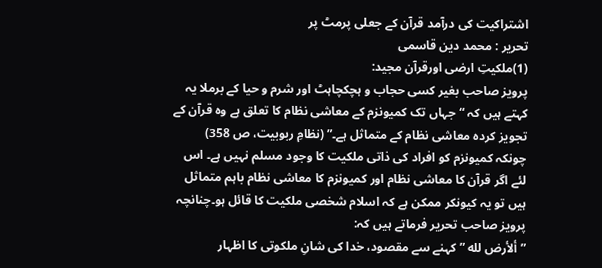اشتراکیت کی درآمد قرآن کے جعلی پرمٹ پر
تحریر : محمد دین قاسمی
(1)ملکیتِ ارضی اورقرآن مجید:
پرویز صاحب بغیر کسی حجاب و ہچکچاہٹ اور شرم و حیا کے برملا یہ کہتے ہیں کہ “جہاں تک کمیونزم کے معاشی نظام کا تعلق ہے وہ قرآن کے تجویز کردہ معاشی نظام کے متماثل ہے۔” (نظامِ ربوبیت، ص 358)
چونکہ کمیونزم کو افراد کی ذاتی ملکیت کا وجود مسلم نہیں ہے۔ اس لئے اگر قرآن کا معاشی نظام اور کمیونزم کا معاشی نظام باہم متماثل ہیں تو یہ کیونکر ممکن ہے کہ اسلام شخصی ملکیت کا قائل ہو۔چنانچہ پرویز صاحب تحریر فرماتے ہیں کہ:
” ألأرض لله ” کہنے سے مقصود، خدا کی شانِ ملکوتی کا اظہار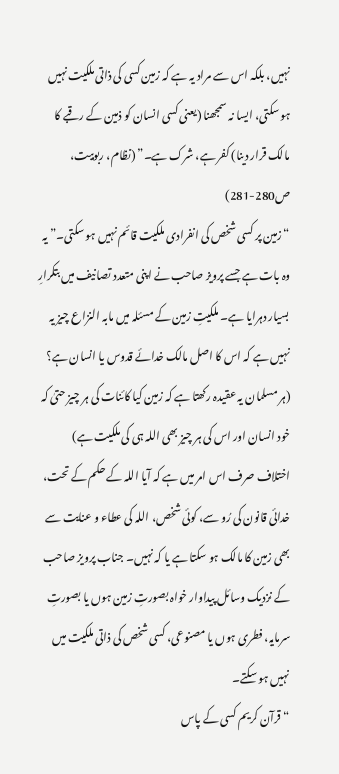نہیں، بلکہ اس سے مراد یہ ہے کہ زمین کسی کی ذاتی ملکیت نہیں ہو سکتی، ایسا نہ سمجھنا (یعنی کسی انسان کو ذمین کے رقبے کا مالک قرار دینا) کفر ہے، شرک ہے۔” (نظام، ربوبیت، ص280-281)
“زمین پر کسی شخص کی انفرادی ملکیت قائم نہیں ہو سکتی۔” یہ وہ بات ہے جسے پرویز صاحب نے اپنی متعدد تصانیف میں بتکرارِ بسیار دہرایا ہے۔ ملکیتِ زمین کے مسئلہ میں مابہ النزاع چیز یہ نہیں ہے کہ اس کا اصل مالک خدائے قدوس یا انسان ہے؟ (ہر مسلمان یہ عقیدہ رکھتا ہے کہ زمین کیا کائنات کی ہر چیز حتیٰ کہ خود انسان اور اس کی ہر چیز بھی اللہ ہی کی ملکیت ہے) اختلاف صرف اس امر میں ہے کہ آیا اللہ کے حکم کے تحت، خدائی قانون کی رُو سے، کوئی شخص، اللہ کی عطاء و عنایت سے بھی زمین کا مالک ہو سکتا ہے یا کہ نہیں۔ جناب پرویز صاحب کے نزدیک وسائل پیداوار خواہ بصورتِ زمین ہوں یا بصورتِ سرمایہ، فطری ہوں یا مصنوعی، کسی شخص کی ذاتی ملکیت میں نہیں ہو سکتے۔
“قرآن کریم کسی کے پاس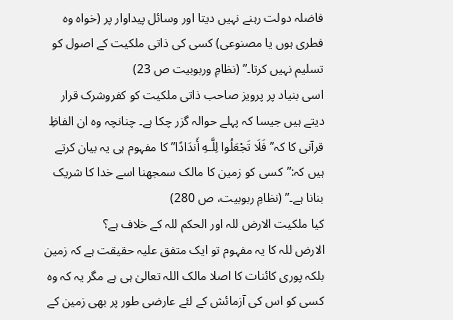فاضلہ دولت رہنے نہیں دیتا اور وسائل پیداوار پر (خواہ وہ فطری ہوں یا مصنوعی) کسی کی ذاتی ملکیت کے اصول کو تسلیم نہیں کرتا۔” (نظامِ وربوبیت ص 23)
اسی بنیاد پر پرویز صاحب ذاتی ملکیت کو کفروشرک قرار دیتے ہیں جیسا کہ پہلے حوالہ گزر چکا ہے۔ چنانچہ وہ ان الفاظِ قرآنی کا کہ’’ فَلَا تَجْعَلُوا لِلَّـهِ أَندَادًا” کا مفہوم ہی یہ بیان کرتے ہیں کہ:”کسی کو زمین کا مالک سمجھنا اسے خدا کا شریک بنانا ہے۔” (نظامِ ربوبیت، ص 280)
کیا ملکیت الارض للہ اور الحکم للہ کے خلاف ہے؟
الارض للہ کا یہ مفہوم تو ایک متفق علیہ حقیقت ہے کہ زمین بلکہ پوری کائنات کا اصلا مالک اللہ تعالیٰ ہی ہے مگر یہ کہ وہ کسی کو اس کی آزمائش کے لئے عارضی طور پر بھی زمین کے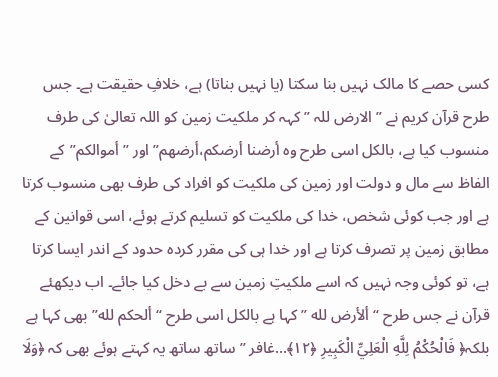کسی حصے کا مالک نہیں بنا سکتا (یا نہیں بناتا) ہے، خلافِ حقیقت ہے۔ جس طرح قرآن کریم نے ” الارض للہ ” کہہ کر ملکیت زمین کو اللہ تعالیٰ کی طرف منسوب کیا ہے، بالکل اسی طرح وہ أرضنا أرضكم،أرضهم” اور ” أموالكم”کے الفاظ سے مال و دولت اور زمین کی ملکیت کو افراد کی طرف بھی منسوب کرتا ہے اور جب کوئی شخص، خدا کی ملکیت کو تسلیم کرتے ہوئے، اسی قوانین کے مطابق زمین پر تصرف کرتا ہے اور خدا ہی کی مقرر کردہ حدود کے اندر ایسا کرتا ہے، تو کوئی وجہ نہیں کہ اسے ملکیتِ زمین سے بے دخل کیا جائے۔ اب دیکھئے قرآن نے جس طرح “ألأرض لله ” کہا ہے بالکل اسی طرح “ألحكم لله” بھی کہا ہے بلکہ﴿ فَالْحُكْمُ لِلَّهِ الْعَلِيِّ الْكَبِيرِ ﴿١٢﴾…غافر ” ساتھ ساتھ یہ کہتے ہوئے بھی کہ ﴿وَلَا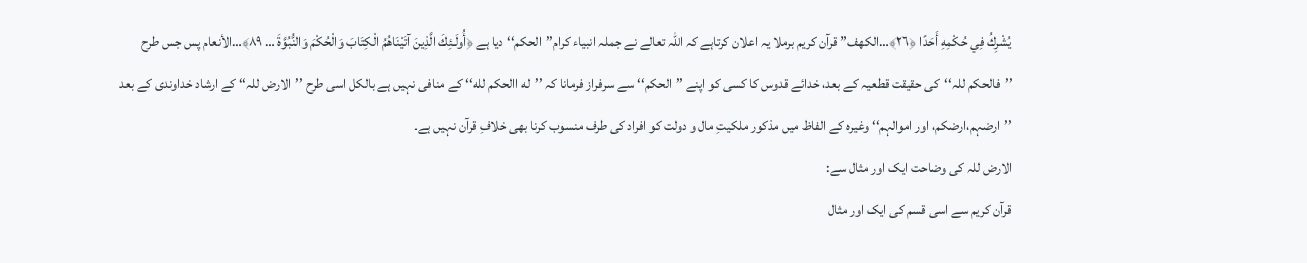يُشْرِكُ فِي حُكْمِهِ أَحَدًا ﴿٢٦﴾…الكهف” قرآن کریم برملا یہ اعلان کرتاہے کہ اللہ تعالے نے جملہ انبیاء کرام’’الحکم‘‘دیا ہے ﴿أُولَـئِكَ الَّذِينَ آتَيْنَاهُمُ الْكِتَابَ وَالْحُكْمَ وَالنُّبُوَّةَ … ٨٩﴾…الأنعام پس جس طرح ’’فالحکم للہ‘‘کی حقیقت قطعیہ کے بعد، خدائے قدوس کا کسی کو اپنے ’’الحکم‘‘ سے سرفراز فرمانا کہ ’’له االحكم لله‘‘ کے منافی نہیں ہے بالکل اسی طرح ’’الارض للہ‘‘ کے ارشاد خداوندی کے بعد ’’ارضہم،ارضکم، اور اموالہم‘‘ وغیرہ کے الفاظ میں مذکور ملکیتِ مال و دولت کو افراد کی طرف منسوب کرنا بھی خلافِ قرآن نہیں ہے۔
الارض للہ کی وضاحت ایک اور مثال سے:
قرآن کریم سے اسی قسم کی ایک اور مثال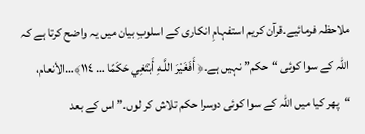ملاحظہ فرمائیے۔قرآن کریم استفہامِ انکاری کے اسلوبِ بیان میں یہ واضح کرتا ہے کہ اللہ کے سوا کوئی “حکم” نہیں ہے۔﴿ أَفَغَيْرَ اللَّـهِ أَبْتَغِي حَكَمًا … ١١٤﴾…الأنعام، “پھر کیا میں اللہ کے سوا کوئی دوسرا حکم تلاش کر لوں۔” اس کے بعد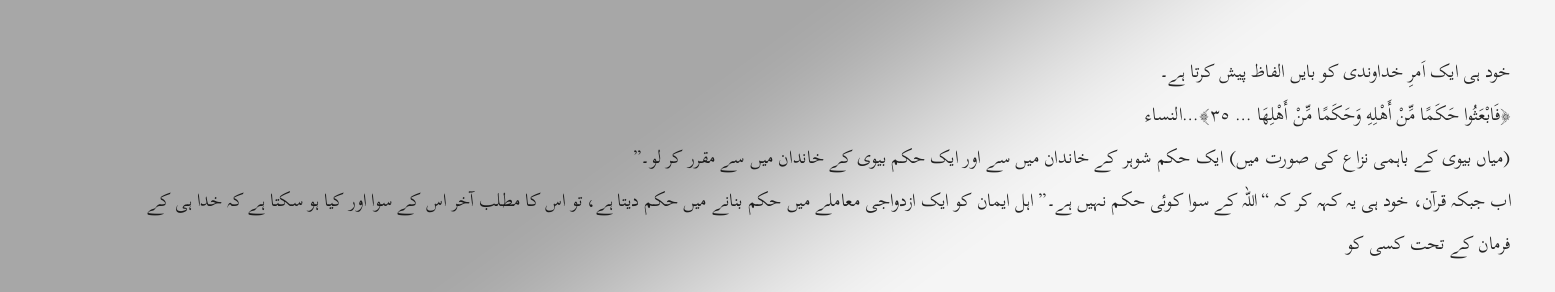خود ہی ایک اَمرِ خداوندی کو بایں الفاظ پیش کرتا ہے۔
﴿فَابْعَثُوا حَكَمًا مِّنْ أَهْلِهِ وَحَكَمًا مِّنْ أَهْلِهَا … ٣٥﴾…النساء
(میاں بیوی کے باہمی نزاع کی صورت میں) ایک حکم شوہر کے خاندان میں سے اور ایک حکم بیوی کے خاندان میں سے مقرر کر لو۔”
اب جبکہ قرآن، خود ہی یہ کہہ کر کہ “اللہ کے سوا کوئی حکم نہیں ہے۔” اہل ایمان کو ایک ازدواجی معاملے میں حکم بنانے میں حکم دیتا ہے، تو اس کا مطلب آخر اس کے سوا اور کیا ہو سکتا ہے کہ خدا ہی کے فرمان کے تحت کسی کو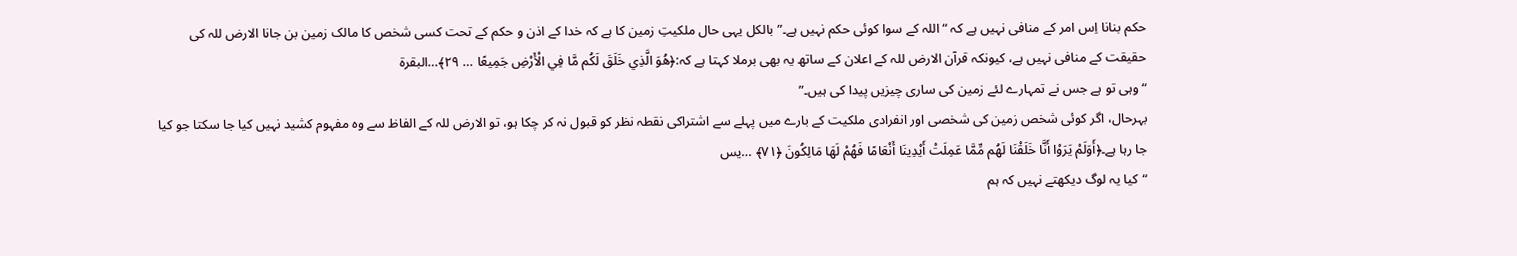حکم بنانا اِس امر کے منافی نہیں ہے کہ “اللہ کے سوا کوئی حکم نہیں ہے۔” بالکل یہی حال ملکیتِ زمین کا ہے کہ خدا کے اذن و حکم کے تحت کسی شخص کا مالک زمین بن جانا الارض للہ کی حقیقت کے منافی نہیں ہے، کیونکہ قرآن الارض للہ کے اعلان کے ساتھ یہ بھی برملا کہتا ہے کہ:﴿هُوَ الَّذِي خَلَقَ لَكُم مَّا فِي الْأَرْضِ جَمِيعًا … ٢٩﴾…البقرة
“وہی تو ہے جس نے تمہارے لئے زمین کی ساری چیزیں پیدا کی ہیں۔”
بہرحال، اگر کوئی شخص زمین کی شخصی اور انفرادی ملکیت کے بارے میں پہلے سے اشتراکی نقطہ نظر کو قبول نہ کر چکا ہو، تو الارض للہ کے الفاظ سے وہ مفہوم کشید نہیں کیا جا سکتا جو کیا جا رہا ہے۔﴿أَوَلَمْ يَرَوْا أَنَّا خَلَقْنَا لَهُم مِّمَّا عَمِلَتْ أَيْدِينَا أَنْعَامًا فَهُمْ لَهَا مَالِكُونَ ﴿٧١﴾ …یس
“کیا یہ لوگ دیکھتے نہیں کہ ہم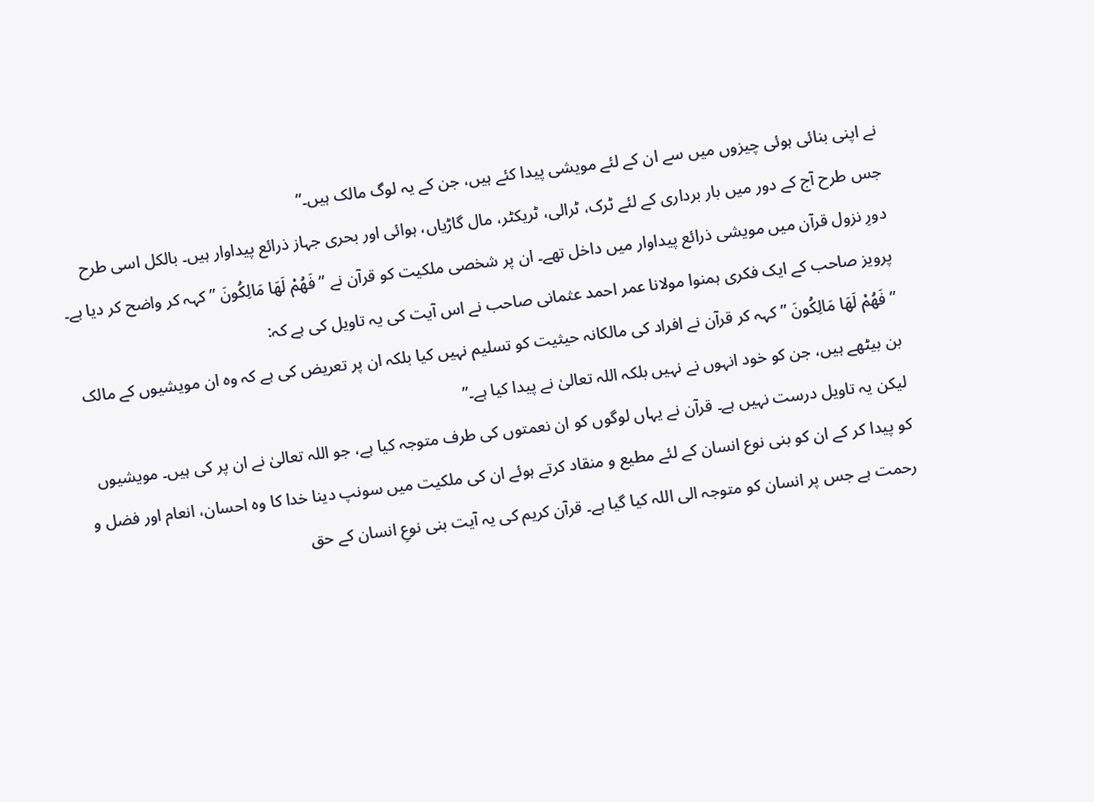نے اپنی بنائی ہوئی چیزوں میں سے ان کے لئے مویشی پیدا کئے ہیں، جن کے یہ لوگ مالک ہیں۔”
جس طرح آج کے دور میں بار برداری کے لئے ٹرک، ٹرالی، ٹریکٹر، مال گاڑیاں، ہوائی اور بحری جہاز ذرائع پیداوار ہیں۔ بالکل اسی طرح دورِ نزول قرآن میں مویشی ذرائع پیداوار میں داخل تھے۔ ان پر شخصی ملکیت کو قرآن نے ” فَهُمْ لَهَا مَالِكُونَ ” کہہ کر واضح کر دیا ہے۔
پرویز صاحب کے ایک فکری ہمنوا مولانا عمر احمد عثمانی صاحب نے اس آیت کی یہ تاویل کی ہے کہ:
” فَهُمْ لَهَا مَالِكُونَ ” کہہ کر قرآن نے افراد کی مالکانہ حیثیت کو تسلیم نہیں کیا بلکہ ان پر تعریض کی ہے کہ وہ ان مویشیوں کے مالک بن بیٹھے ہیں، جن کو خود انہوں نے نہیں بلکہ اللہ تعالیٰ نے پیدا کیا ہے۔”
لیکن یہ تاویل درست نہیں ہے۔ قرآن نے یہاں لوگوں کو ان نعمتوں کی طرف متوجہ کیا ہے، جو اللہ تعالیٰ نے ان پر کی ہیں۔ مویشیوں کو پیدا کر کے ان کو بنی نوع انسان کے لئے مطیع و منقاد کرتے ہوئے ان کی ملکیت میں سونپ دینا خدا کا وہ احسان، انعام اور فضل و رحمت ہے جس پر انسان کو متوجہ الی اللہ کیا گیا ہے۔ قرآن کریم کی یہ آیت بنی نوعِ انسان کے حق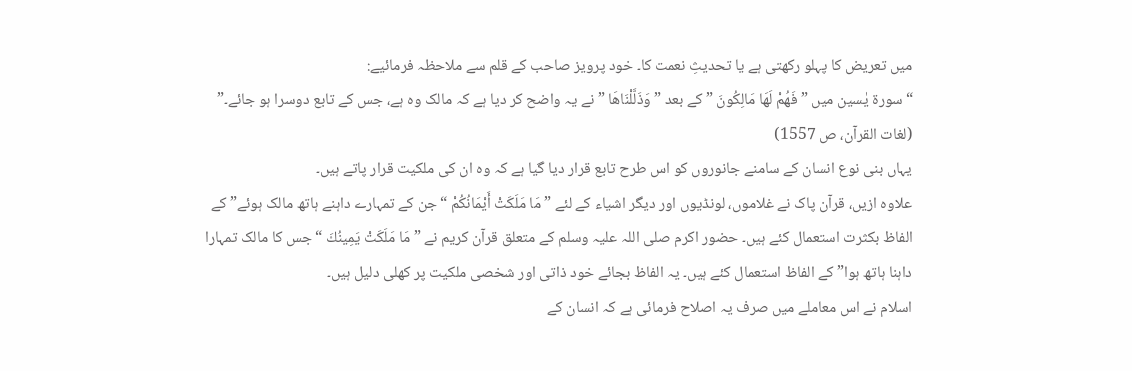میں تعریض کا پہلو رکھتی ہے یا تحدیثِ نعمت کا۔ خود پرویز صاحب کے قلم سے ملاحظہ فرمائیے:
“سورۃ یٰسین میں ” فَهُمْ لَهَا مَالِكُونَ ” کے بعد ” وَذَلَّلْنَاهَا ” نے یہ واضح کر دیا ہے کہ مالک وہ ہے، جس کے تابع دوسرا ہو جائے۔” (لغات القرآن، ص 1557)
یہاں بنی نوع انسان کے سامنے جانوروں کو اس طرح تابع قرار دیا گیا ہے کہ وہ ان کی ملکیت قرار پاتے ہیں۔
علاوہ ازیں، قرآن پاک نے غلاموں، لونڈیوں اور دیگر اشیاء کے لئے ” مَا مَلَكَتْ أَيْمَانُكُمْ “جن کے تمہارے داہنے ہاتھ مالک ہوئے” کے الفاظ بکثرت استعمال کئے ہیں۔ حضور اکرم صلی اللہ علیہ وسلم کے متعلق قرآن کریم نے ” مَا مَلَكَتْ يَمِينُكَ “جس کا مالک تمہارا داہنا ہاتھ ہوا” کے الفاظ استعمال کئے ہیں۔ یہ الفاظ بجائے خود ذاتی اور شخصی ملکیت پر کھلی دلیل ہیں۔
اسلام نے اس معاملے میں صرف یہ اصلاح فرمائی ہے کہ انسان کے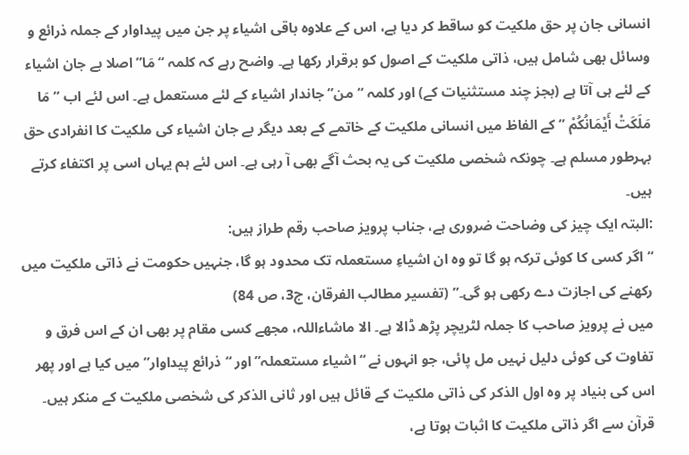انسانی جان پر حق ملکیت کو ساقط کر دیا ہے، اس کے علاوہ باقی اشیاء پر جن میں پیداوار کے جملہ ذرائع و وسائل بھی شامل ہیں، ذاتی ملکیت کے اصول کو برقرار رکھا ہے۔ واضح رہے کہ کلمہ “مَا” اصلا بے جان اشیاء کے لئے ہی آتا ہے (بجز چند مستثنیات کے) اور کلمہ “من” جاندار اشیاء کے لئے مستعمل ہے۔ اس لئے اب ” مَا مَلَكَتْ أَيْمَانُكُمْ ” کے الفاظ میں انسانی ملکیت کے خاتمے کے بعد دیگر بے جان اشیاء کی ملکیت کا انفرادی حق بہرطور مسلم ہے۔ چونکہ شخصی ملکیت کی یہ بحث آگے بھی آ رہی ہے۔ اس لئے ہم یہاں اسی پر اکتفاء کرتے ہیں۔
:البتہ ایک چیز کی وضاحت ضروری ہے، جناب پرویز صاحب رقم طراز ہیں:
“اگر کسی کا کوئی ترکہ ہو گا تو وہ ان اشیاءِ مستعملہ تک محدود ہو گا، جنہیں حکومت نے ذاتی ملکیت میں رکھنے کی اجازت دے رکھی ہو گی۔” (تفسیر مطالب الفرقان، ج3، ص 84)
میں نے پرویز صاحب کا جملہ لٹریچر پڑھ ڈالا ہے۔ الا ماشاءاللہ، مجھے کسی مقام پر بھی ان کے اس فرق و تفاوت کی کوئی دلیل نہیں مل پائی، جو انہوں نے “اشیاء مستعملہ” اور “ذرائع پیداوار” میں کیا ہے اور پھر اس کی بنیاد پر وہ اول الذکر کی ذاتی ملکیت کے قائل ہیں اور ثانی الذکر کی شخصی ملکیت کے منکر ہیں۔ قرآن سے اگر ذاتی ملکیت کا اثبات ہوتا ہے،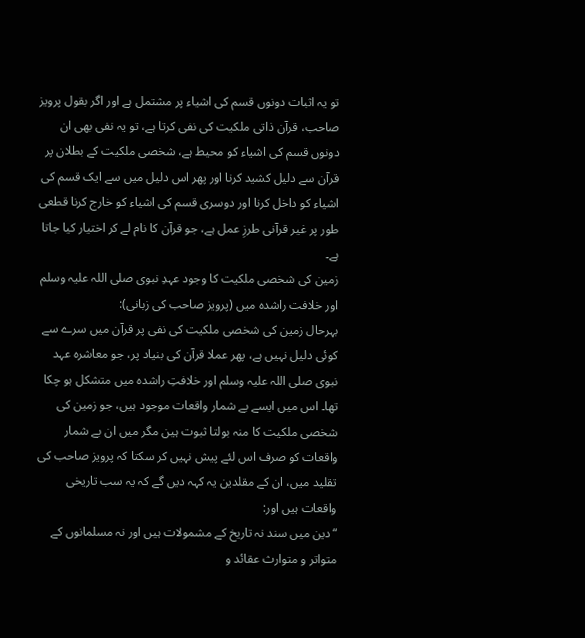تو یہ اثبات دونوں قسم کی اشیاء پر مشتمل ہے اور اگر بقول پرویز صاحب، قرآن ذاتی ملکیت کی نفی کرتا ہے، تو یہ نفی بھی ان دونوں قسم کی اشیاء کو محیط ہے، شخصی ملکیت کے بطلان پر قرآن سے دلیل کشید کرنا اور پھر اس دلیل میں سے ایک قسم کی اشیاء کو داخل کرنا اور دوسری قسم کی اشیاء کو خارج کرنا قطعی طور پر غیر قرآنی طرزِ عمل ہے، جو قرآن کا نام لے کر اختیار کیا جاتا ہے۔
زمین کی شخصی ملکیت کا وجود عہدِ نبوی صلی اللہ علیہ وسلم اور خلافت راشدہ میں (پرویز صاحب کی زبانی):
بہرحال زمین کی شخصی ملکیت کی نفی پر قرآن میں سرے سے کوئی دلیل نہیں ہے، پھر عملا قرآن کی بنیاد پر، جو معاشرہ عہد نبوی صلی اللہ علیہ وسلم اور خلافتِ راشدہ میں متشکل ہو چکا تھا۔ اس میں ایسے بے شمار واقعات موجود ہیں، جو زمین کی شخصی ملکیت کا منہ بولتا ثبوت ہین مگر میں ان بے شمار واقعات کو صرف اس لئے پیش نہیں کر سکتا کہ پرویز صاحب کی تقلید میں، ان کے مقلدین یہ کہہ دیں گے کہ یہ سب تاریخی واقعات ہیں اور:
“دین میں سند نہ تاریخ کے مشمولات ہیں اور نہ مسلمانوں کے متواتر و متوارث عقائد و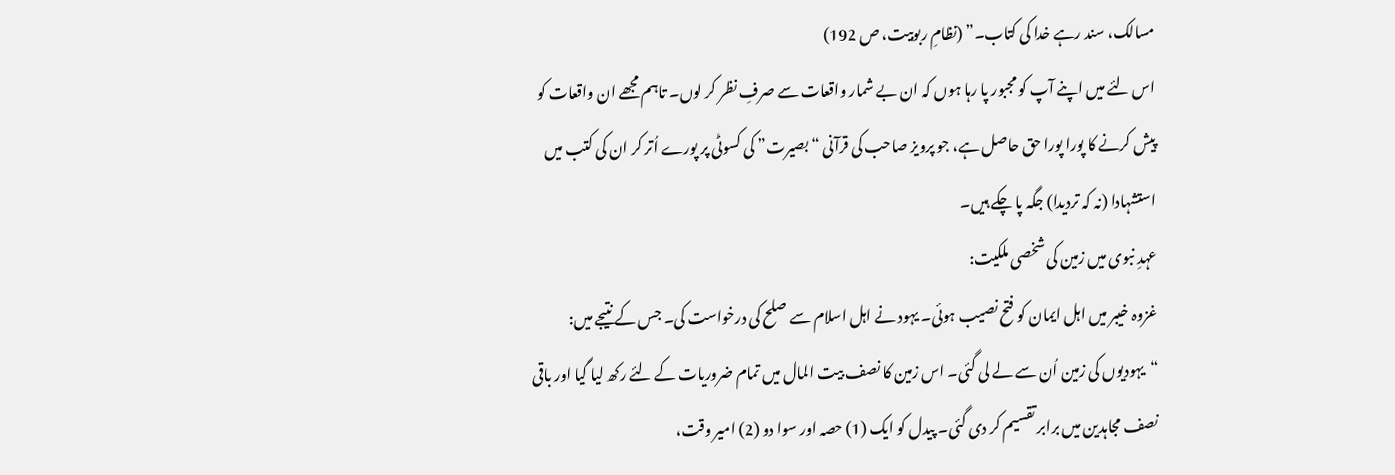مسالک، سند رہے خدا کی کتاب۔” (نظامِ ربوبیت، ص 192)
اس لئے میں اپنے آپ کو مجبور پا رہا ہوں کہ ان بے شمار واقعات سے صرفِ نظر کر لوں۔ تاہم مجھے ان واقعات کو پیش کرنے کا پورا پورا حق حاصل ہے، جو پرویز صاحب کی قرآنی “بصیرت” کی کسوٹی پر پورے اُتر کر ان کی کتب میں استشہادا (نہ کہ تردیدا) جگہ پا چکے ہیں۔
عہدِ نبوی میں زمین کی شخصی ملکیت:
غزوہ خیبر میں اہل ایمان کو فتح نصیب ہوئی۔ یہود نے اہل اسلام سے صلح کی درخواست کی۔ جس کے نتیجے میں:
“یہودیوں کی زمین اُن سے لے لی گئی۔ اس زمین کا نصف بیت المال میں تمام ضروریات کے لئے رکھ لیا گیا اور باقی نصف مجاہدین میں برابر تقسیم کر دی گئی۔ پیدل کو ایک (1) حصہ اور سوا دو (2) امیر وقت،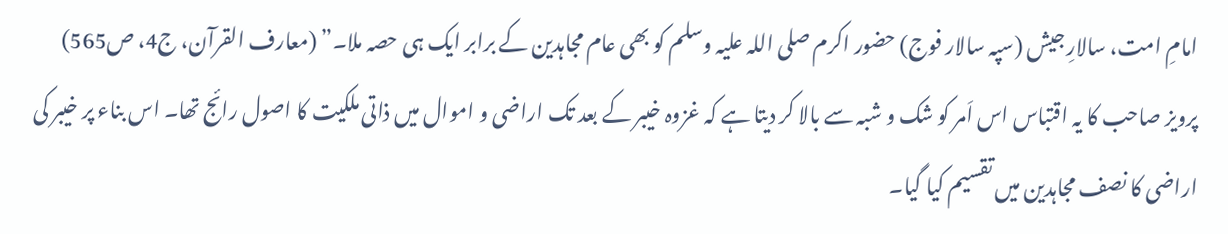امامِ امت، سالارِ جیش (سپہ سالار فوج) حضور اکرم صلی اللہ علیہ وسلم کو بھی عام مجاہدین کے برابر ایک ہی حصہ ملا۔” (معارف القرآن، ج4، ص565)
پرویز صاحب کا یہ اقتباس اس اَمر کو شک و شبہ سے بالا کر دیتا ہے کہ غزوہ خیبر کے بعد تک اراضی و اموال میں ذاتی ملکیت کا اصول رائج تھا۔ اس بناء پر خیبر کی اراضی کا نصف مجاہدین میں تقسیم کیا گیا۔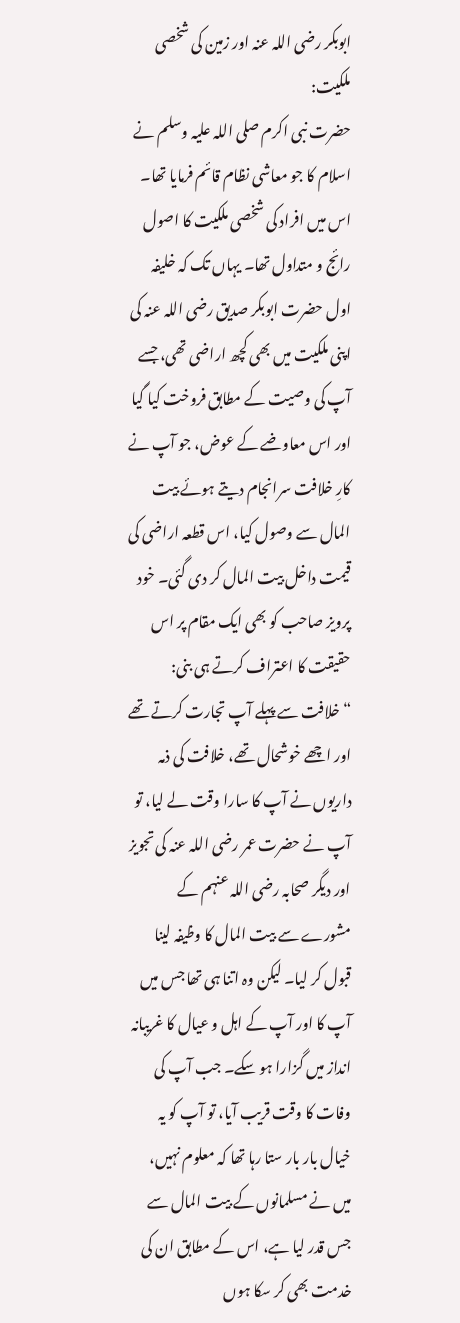ابوبکر رضی اللہ عنہ اور زمین کی شخصی ملکیت:
حضرت نبی اکرم صلی اللہ علیہ وسلم نے اسلام کا جو معاشی نظام قائم فرمایا تھا۔ اس میں افراد کی شخصی ملکیت کا اصول رائج و متداول تھا۔ یہاں تک کہ خلیفہ اول حضرت ابوبکر صدیق رضی اللہ عنہ کی اپنی ملکیت میں بھی کچھ اراضی تھی، جسے آپ کی وصیت کے مطابق فروخت کیا گیا اور اس معاوضے کے عوض، جو آپ نے کارِ خلافت سرانجام دیتے ہوئے بیت المال سے وصول کیا، اس قطعہ اراضی کی قیمت داخل بیت المال کر دی گئی۔ خود پرویز صاحب کو بھی ایک مقام پر اس حقیقت کا اعتراف کرتے ہی بنی:
“خلافت سے پہلے آپ تجارت کرتے تھے اور اچھے خوشحال تھے، خلافت کی ذمہ داریوں نے آپ کا سارا وقت لے لیا، تو آپ نے حضرت عمر رضی اللہ عنہ کی تجویز اور دیگر صحابہ رضی اللہ عنہم کے مشورے سے بیت المال کا وظیفہ لینا قبول کر لیا۔ لیکن وہ اتنا ہی تھا جس میں آپ کا اور آپ کے اہل و عیال کا غریبانہ انداز میں گزارا ہو سکے۔ جب آپ کی وفات کا وقت قریب آیا، تو آپ کو یہ خیال بار بار ستا رہا تھا کہ معلوم نہیں، میں نے مسلمانوں کے بیت المال سے جس قدر لیا ہے، اس کے مطابق ان کی خدمت بھی کر سکا ہوں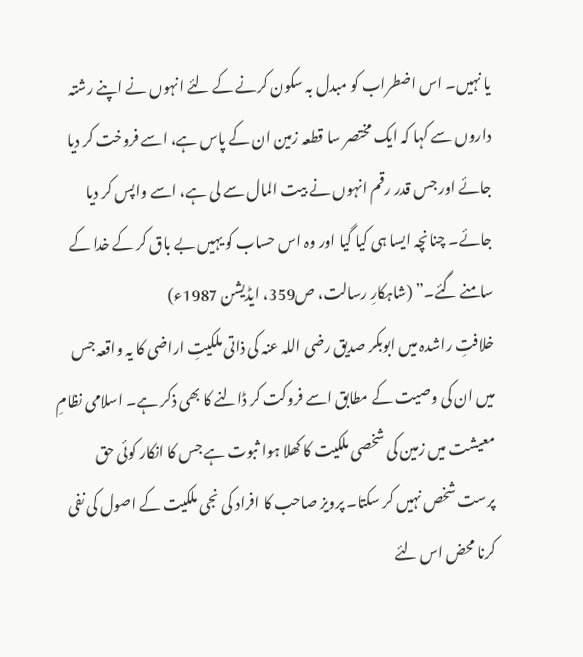یا نہیں۔ اس اضطراب کو مبدل بہ سکون کرنے کے لئے انہوں نے اپنے رشتہ داروں سے کہا کہ ایک مختصر سا قطعہ زمین ان کے پاس ہے، اسے فروخت کر دیا جائے اور جس قدر رقم انہوں نے بیت المال سے لی ہے، اسے واپس کر دیا جائے۔ چنانچہ ایسا ہی کیا گیا اور وہ اس حساب کو یہیں بے باق کر کے خدا کے سامنے گئے۔” (شاہکارِ رسالت، ص359، ایڈیشن 1987ء)
خلافتِ راشدہ میں ابوبکر صدیق رضی اللہ عنہ کی ذاتی ملکیتِ اراضی کا یہ واقعہ جس میں ان کی وصیت کے مطابق اسے فروکت کر ڈالنے کا بھی ذکر ہے۔ اسلامی نظامِ معیشت میں زمین کی شخصی ملکیت کا کھلا ہوا ثبوت ہے جس کا انکار کوئی حق پرست شخص نہیں کر سکتا۔ پرویز صاحب کا افراد کی نجی ملکیت کے اصول کی نفی کرنا محض اس لئے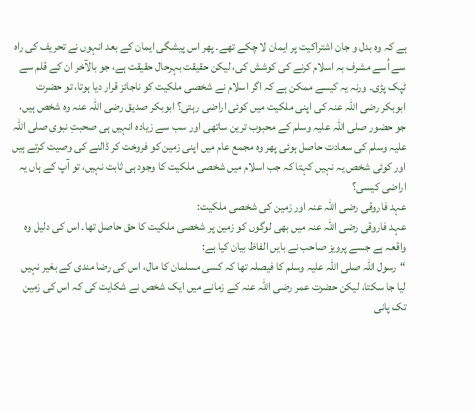ہے کہ وہ بدل و جان اشتراکیت پر ایمان لا چکے تھے۔ پھر اس پیشگی ایمان کے بعد انہوں نے تحریف کی راہ سے اُسے مشرف بہ اسلام کرنے کی کوشش کی، لیکن حقیقت بہرحال حقیقت ہے، جو بالآخر ان کے قلم سے ٹپک پڑی۔ ورنہ یہ کیسے ممکن ہے کہ اگر اسلام نے شخصی ملکیت کو ناجائز قرار دیا ہوتا، تو حضرت ابوبکر رضی اللہ عنہ کی اپنی ملکیت میں کوئی اراضی رہتی؟ ابوبکر صدیق رضی اللہ عنہ وہ شخص ہیں، جو حضور صلی اللہ علیہ وسلم کے محبوب ترین ساتھی اور سب سے زیادہ انہیں ہی صحبتِ نبوی صلی اللہ علیہ وسلم کی سعادت حاصل ہوئی پھر وہ مجمع عام میں اپنی زمین کو فروخت کر ڈالنے کی وصیت کرتے ہیں اور کوئی شخص یہ نہیں کہتا کہ جب اسلام میں شخصی ملکیت کا وجود ہی ثابت نہیں، تو آپ کے ہاں یہ اراضی کیسی؟
عہد فاروقی رضی اللہ عنہ اور زمین کی شخصی ملکیت:
عہد فاروقی رضی اللہ عنہ میں بھی لوگوں کو زمین پر شخصی ملکیت کا حق حاصل تھا۔ اس کی دلیل وہ واقعہ ہے جسے پرویز صاحب نے بایں الفاظ بیان کیا ہے:
“رسول اللہ صلی اللہ علیہ وسلم کا فیصلہ تھا کہ کسی مسلمان کا مال، اس کی رضا مندی کے بغیر نہیں لیا جا سکتا، لیکن حضرت عمر رضی اللہ عنہ کے زمانے میں ایک شخص نے شکایت کی کہ اس کی زمین تک پانی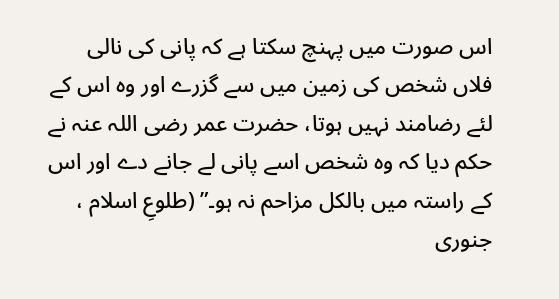اس صورت میں پہنچ سکتا ہے کہ پانی کی نالی فلاں شخص کی زمین میں سے گزرے اور وہ اس کے لئے رضامند نہیں ہوتا، حضرت عمر رضی اللہ عنہ نے حکم دیا کہ وہ شخص اسے پانی لے جانے دے اور اس کے راستہ میں بالکل مزاحم نہ ہو۔” (طلوعِ اسلام ، جنوری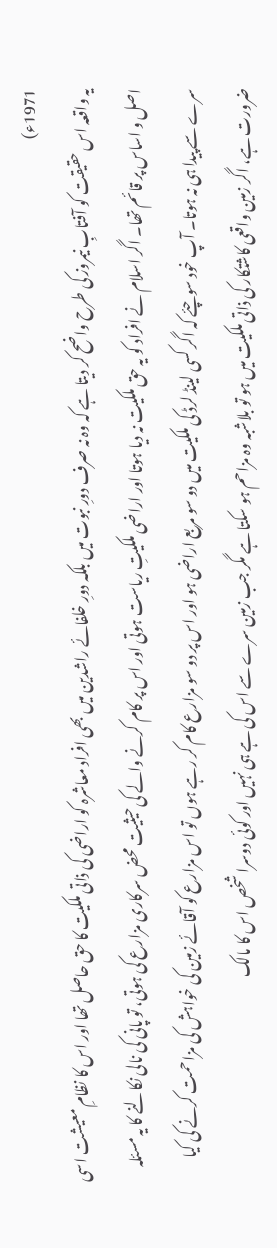1971ء)
یہ واقعہ اس حقیقت کو آفتابِ نیمروز کی طرح واضح کر دیتا ہے کہ وہ نہ صرف دورِ نبوت میں بلکہ دورِ خلفائے راشدین میں بھی افراد معاشرہ کو اراضی کی ذاتی ملکیت کا حق حاصل تھا اور اس کا نظامِ معیشت اسی اصل و اساس پر قائم تھا۔ اگر اسلام نے افراد کو یہ حق ملکیت نہ دیا ہوتا اور اراضی ملکیتِ ریاست ہوتی اور اس پر کام کرنے والے کی حیثیت محض سرکاری مزارع کی ہوتی، تو پانی کی نالی نکالنے کا یہ مسئلہ سرے سے پیدا ہی نہ ہوتا۔ آپ خود سوچئے کہ اگر کسی لینڈ لرڈ کی ملکیت میں دو سو مربع اراضی ہو اور اس پر دو سو مزارع کام کر رہے ہوں تو اس مزارع کو آقائے زمین کی خواہش کی مزاحمت کرنے کی کیا ضرورت ہے، اگر زمین واقعی کاشتکار کی ذاتی ملکیت میں ہو تو بلاشبہ وہ مزاحم ہو سکتا ہے مگر جب زمین سرے سے اس کی ہے ہی نہیں اور کوئی دوسرا شخص اس کا مالک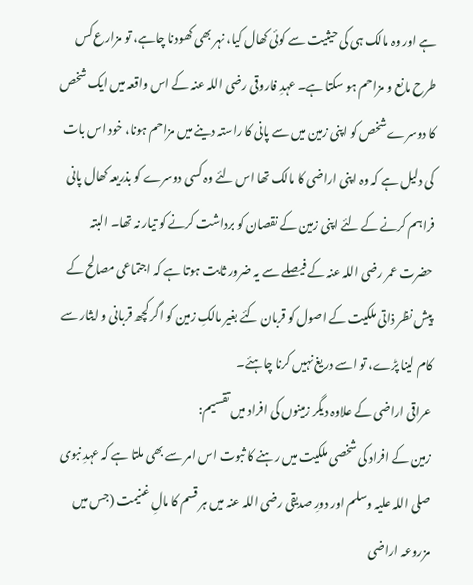ہے اور وہ مالک ہی کی حیثیت سے کوئی کھال کیا، نہر بھی کھودنا چاہے، تو مزارع کس طرح مانع و مزاحم ہو سکتا ہے۔ عہدِ فاروقی رضی اللہ عنہ کے اس واقعہ میں ایک شخص کا دوسرے شخص کو اپنی زمین میں سے پانی کا راستہ دینے میں مزاحم ہونا، خود اس بات کی دلیل ہے کہ وہ اپنی اراضی کا مالک تھا اس لئے وہ کسی دوسرے کو بذریعہ کھال پانی فراہم کرنے کے لئے اپنی زمین کے نقصان کو برداشت کرنے کو تیار نہ تھا۔ البتہ حضرت عمر رضی اللہ عنہ کے فیصلے سے یہ ضرور ثابت ہوتا ہے کہ اجتماعی مصالح کے پیش نظر ذاتی ملکیت کے اصول کو قربان کئے بغیر مالکِ زمین کو اگر کچھ قربانی و ایثار سے کام لینا پڑے، تو اسے دریغ نہیں کرنا چاہئے۔
عراقی اراضی کے علاوہ دیگر زمینوں کی افراد میں تقسیم:
زمین کے افراد کی شخصی ملکیت میں رہنے کا ثبوت اس امر سے بھی ملتا ہے کہ عہدِ نبوی صلی اللہ علیہ وسلم اور دورِ صدیقی رضی اللہ عنہ میں ہر قسم کا مالِ غنیمت (جس میں مزروعہ اراضی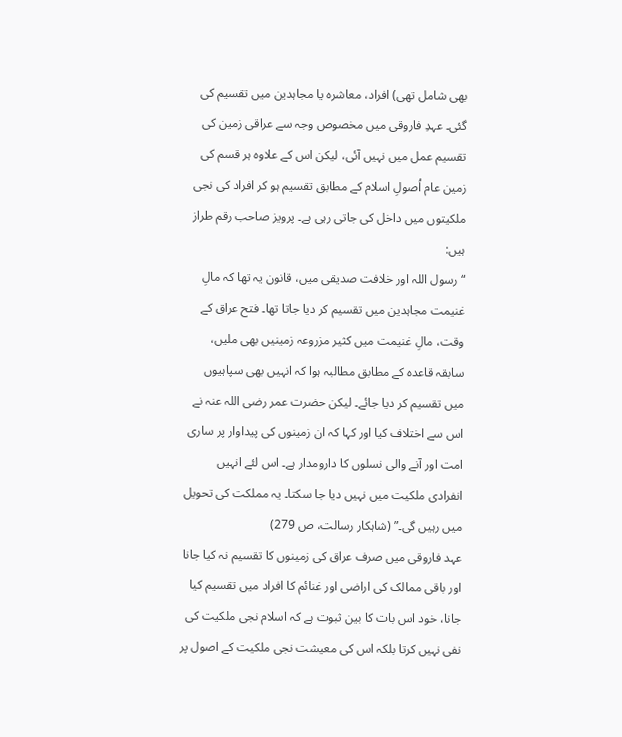بھی شامل تھی) افراد، معاشرہ یا مجاہدین میں تقسیم کی گئی۔ عہدِ فاروقی میں مخصوص وجہ سے عراقی زمین کی تقسیم عمل میں نہیں آئی، لیکن اس کے علاوہ ہر قسم کی زمین عام اُصولِ اسلام کے مطابق تقسیم ہو کر افراد کی نجی ملکیتوں میں داخل کی جاتی رہی ہے۔ پرویز صاحب رقم طراز ہیں:
“رسول اللہ اور خلافت صدیقی میں، قانون یہ تھا کہ مالِ غنیمت مجاہدین میں تقسیم کر دیا جاتا تھا۔ فتح عراق کے وقت، مالِ غنیمت میں کثیر مزروعہ زمینیں بھی ملیں، سابقہ قاعدہ کے مطابق مطالبہ ہوا کہ انہیں بھی سپاہیوں میں تقسیم کر دیا جائے۔ لیکن حضرت عمر رضی اللہ عنہ نے اس سے اختلاف کیا اور کہا کہ ان زمینوں کی پیداوار پر ساری امت اور آنے والی نسلوں کا دارومدار ہے۔ اس لئے انہیں انفرادی ملکیت میں نہیں دیا جا سکتا۔ یہ مملکت کی تحویل میں رہیں گی۔” (شاہکار رسالت، ص 279)
عہد فاروقی میں صرف عراق کی زمینوں کا تقسیم نہ کیا جانا اور باقی ممالک کی اراضی اور غنائم کا افراد میں تقسیم کیا جانا، خود اس بات کا بین ثبوت ہے کہ اسلام نجی ملکیت کی نفی نہیں کرتا بلکہ اس کی معیشت نجی ملکیت کے اصول پر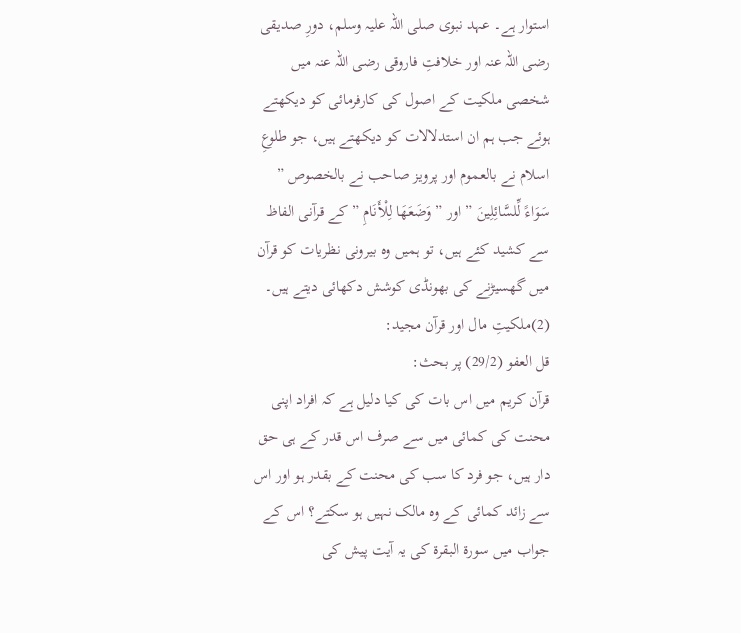استوار ہے۔ عہد نبوی صلی اللہ علیہ وسلم، دورِ صدیقی رضی اللہ عنہ اور خلافتِ فاروقی رضی اللہ عنہ میں شخصی ملکیت کے اصول کی کارفرمائی کو دیکھتے ہوئے جب ہم ان استدلالات کو دیکھتے ہیں، جو طلوعِ اسلام نے بالعموم اور پرویز صاحب نے بالخصوص ” سَوَاءً لِّلسَّائِلِينَ ” اور ” وَضَعَهَا لِلْأَنَامِ ” کے قرآنی الفاظ سے کشید کئے ہیں، تو ہمیں وہ بیرونی نظریات کو قرآن میں گھسیڑنے کی بھونڈی کوشش دکھائی دیتے ہیں۔
(2)ملکیتِ مال اور قرآن مجید:
قل العفو (29/2) پر بحث:
قرآن کریم میں اس بات کی کیا دلیل ہے کہ افراد اپنی محنت کی کمائی میں سے صرف اس قدر کے ہی حق دار ہیں، جو فرد کا سب کی محنت کے بقدر ہو اور اس سے زائد کمائی کے وہ مالک نہیں ہو سکتے؟ اس کے جواب میں سورۃ البقرۃ کی یہ آیت پیش کی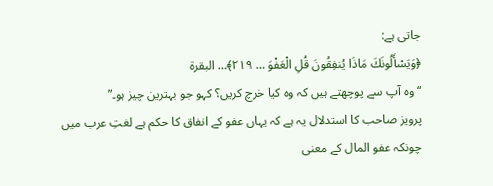جاتی ہے:
﴿وَيَسْأَلُونَكَ مَاذَا يُنفِقُونَ قُلِ الْعَفْوَ … ٢١٩﴾… البقرة
“وہ آپ سے پوچھتے ہیں کہ وہ کیا خرچ کریں؟ کہو جو بہترین چیز ہو۔”
پرویز صاحب کا استدلال یہ ہے کہ یہاں عفو کے انفاق کا حکم ہے لغتِ عرب میں چونکہ عفو المال کے معنی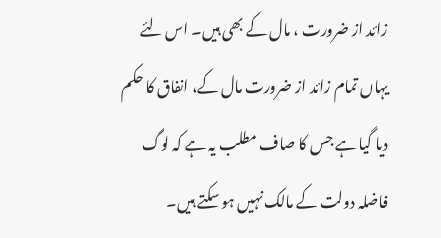زائد از ضرورت ، مال کے بھی ہیں۔ اس لئے یہاں تمام زائد از ضرورت مال کے، انفاق کا حکم دیا گیا ہے جس کا صاف مطلب یہ ہے کہ لوگ فاضلہ دولت کے مالک نہیں ہو سکتے ہیں۔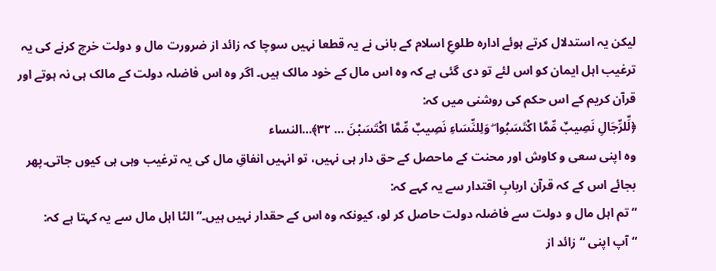لیکن یہ استدلال کرتے ہوئے ادارہ طلوعِ اسلام کے بانی نے یہ قطعا نہیں سوچا کہ زائد از ضرورت مال و دولت خرچ کرنے کی یہ ترغیب اہل ایمان کو اس لئے تو دی گئی ہے کہ وہ اس مال کے خود مالک ہیں۔ اگر وہ اس فاضلہ دولت کے مالک ہی نہ ہوتے اور قرآن کریم کے اس حکم کی روشنی میں کہ:
﴿لِّلرِّجَالِ نَصِيبٌ مِّمَّا اكْتَسَبُوا ۖ وَلِلنِّسَاءِ نَصِيبٌ مِّمَّا اكْتَسَبْنَ … ٣٢﴾…النساء
وہ اپنی سعی و کاوش اور محنت کے ماحصل کے حق دار ہی نہیں، تو انہیں انفاقِ مال کی یہ ترغیب وہی ہی کیوں جاتی۔پھر بجائے اس کے کہ قرآن اربابِ اقتدار سے یہ کہے کہ:
“تم اہل مال و دولت سے فاضلہ دولت حاصل کر لو، کیونکہ وہ اس کے حقدار نہیں ہیں۔” الٹا اہل مال سے یہ کہتا ہے کہ:
“آپ اپنی “زائد از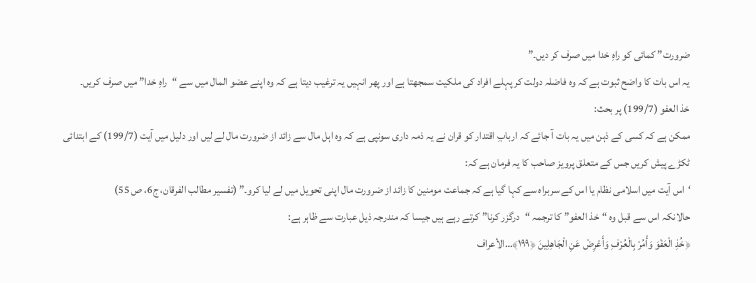ضرورت” کمائی کو راہِ خدا میں صرف کر دیں۔”
یہ اس بات کا واضح ثبوت ہے کہ وہ فاضلہ دولت کر پہلے افراد کی ملکیت سمجھتا ہے اور پھر انہیں یہ ترغیب دیتا ہے کہ وہ اپنے عضو المال میں سے “راہِ خدا” میں صرف کریں۔
خذ العفو (199/7) پر بحث:
ممکن ہے کہ کسی کے ذہن میں یہ بات آ جائے کہ اربابِ اقتدار کو قران نے یہ ذمہ داری سونپی ہے کہ وہ اہل مال سے زائد از ضرورت مال لے لیں اور دلیل میں آیت (199/7) کے ابتدائی ٹکڑے پیش کریں جس کے متعلق پرویز صاحب کا یہ فرمان ہے کہ:
‘اس آیت میں اسلامی نظام یا اس کے سربراہ سے کہا گیا ہے کہ جماعت مومنین کا زائد از ضرورت مال اپنی تحویل میں لے لیا کرو۔” (تفسیر مطالب الفرقان، ج6، ص 55)
حالانکہ اس سے قبل وہ “خذ العفو” کا ترجمہ “درگزر کرنا” کرتے رہے ہیں جیسا کہ مندرجہ ذیل عبارت سے ظاہر ہے:
﴿خُذِ الْعَفْوَ وَأْمُرْ بِالْعُرْفِ وَأَعْرِضْ عَنِ الْجَاهِلِينَ ﴿١٩٩﴾…الأعراف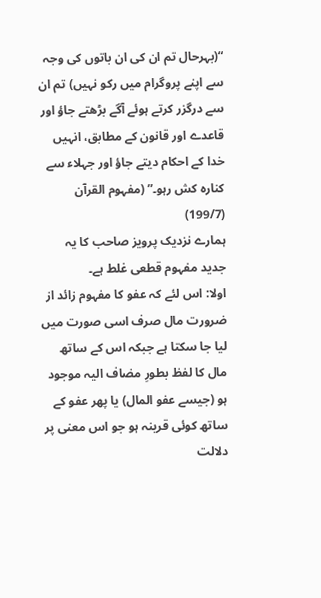“(بہرحال تم ان کی ان باتوں کی وجہ سے اپنے پروگرام میں رکو نہیں) تم ان سے درگزر کرتے ہوئے آگے بڑھتے جاؤ اور قاعدے اور قانون کے مطابق، انہیں خدا کے احکام دیتے جاؤ اور جہلاء سے کنارہ کش رہو۔” (مفہوم القرآن (199/7)
ہمارے نزدیک پرویز صاحب کا یہ جدید مفہوم قطعی غلط ہے۔
اولا: اس لئے کہ عفو کا مفہوم زائد از ضرورت مال صرف اسی صورت میں لیا جا سکتا ہے جبکہ اس کے ساتھ مال کا لفظ بطورِ مضاف الیہ موجود ہو (جیسے عفو المال) یا پھر عفو کے ساتھ کوئی قرینہ ہو جو اس معنی پر دلالت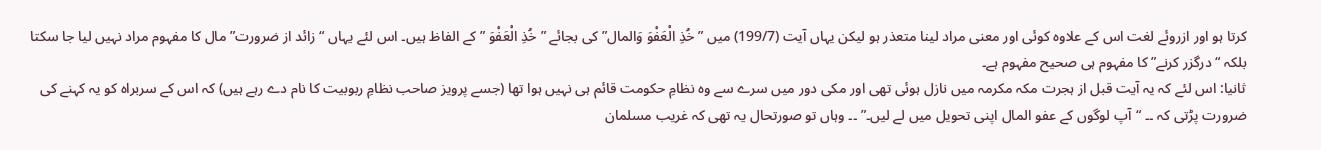کرتا ہو اور ازروئے لغت اس کے علاوہ کوئی اور معنی مراد لینا متعذر ہو لیکن یہاں آیت (199/7) میں ” خُذِ الْعَفْوَ وَالمال” کی بجائے ” خُذِ الْعَفْوَ ” کے الفاظ ہیں۔ اس لئے یہاں “زائد از ضرورت” مال کا مفہوم مراد نہیں لیا جا سکتا بلکہ “درگزر کرنے” کا مفہوم ہی صحیح مفہوم ہے۔
ثانیا: اس لئے کہ یہ آیت قبل از ہجرت مکہ مکرمہ میں نازل ہوئی تھی اور مکی دور میں سرے سے وہ نظامِ حکومت قائم ہی نہیں ہوا تھا (جسے پرویز صاحب نظامِ ربوبیت کا نام دے رہے ہیں) کہ اس کے سربراہ کو یہ کہنے کی ضرورت پڑتی کہ ۔۔ “آپ لوگوں کے عفو المال اپنی تحویل میں لے لیں۔” ۔۔ وہاں تو صورتحال یہ تھی کہ غریب مسلمان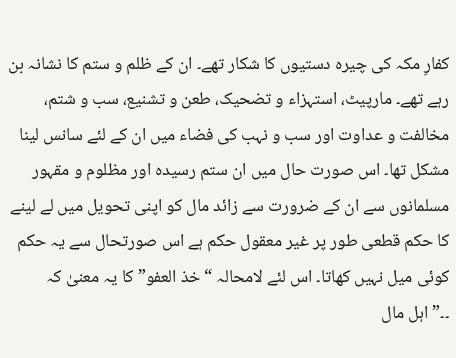کفارِ مکہ کی چیرہ دستیوں کا شکار تھے۔ ان کے ظلم و ستم کا نشانہ بن رہے تھے۔ مارپیٹ، استہزاء و تضحیک، طعن و تشنیع، سب و شتم، مخالفت و عداوت اور سب و نہب کی فضاء میں ان کے لئے سانس لینا مشکل تھا۔ اس صورت حال میں ان ستم رسیدہ اور مظلوم و مقہور مسلمانوں سے ان کے ضرورت سے زائد مال کو اپنی تحویل میں لے لینے کا حکم قطعی طور پر غیر معقول حکم ہے اس صورتحال سے یہ حکم کوئی میل نہیں کھاتا۔ اس لئے لامحالہ “خذ العفو” کا یہ معنیٰ کہ ۔۔”اہل مال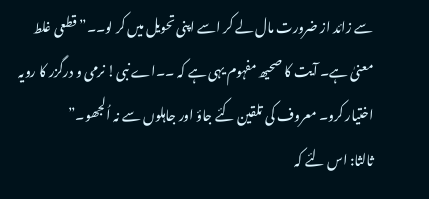سے زائد از ضرورت مال لے کر اسے اپنی تحویل میں کر لو۔۔” قطعی غلط معنیٰ ہے۔ آیت کا صحیھ مفہوم یہی ہے کہ ۔۔اے نبی! نرمی و درگزر کا رویہ اختیار کرو۔ معروف کی تلقین کئے جاؤ اور جاہلوں سے نہ اُلجھو۔”
ثالثا: اس لئے کہ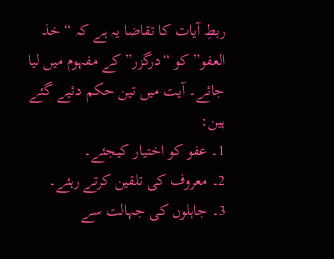ربطِ آیات کا تقاضا یہ ہے کہ “خذ العفو” کو “درگزر” کے مفہوم میں لیا جائے۔ آیت میں تین حکم دئیے گئے ہین:
1۔ عفو کو اختیار کیجئے۔
2۔ معروف کی تلقین کرتے رہئے۔
3۔ جاہلوں کی جہالت سے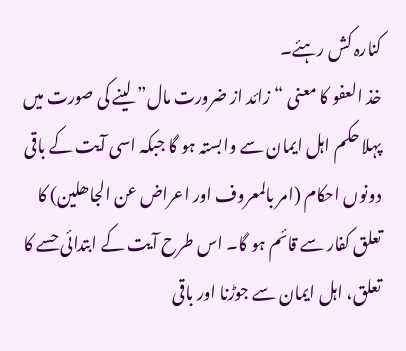کنارہ کش رہئے۔
خذ العفو کا معنی “زائد از ضرورت مال” لینے کی صورت میں پہلا حکم اہل ایمان سے وابستہ ہو گا جبکہ اسی آیت کے باقی دونوں احکام (امر بالمعروف اور اعراض عن الجاھلین) کا تعلق کفار سے قائم ہو گا۔ اس طرح آیت کے ابتدائی حسے کا تعلق، اہل ایمان سے جوڑنا اور باقی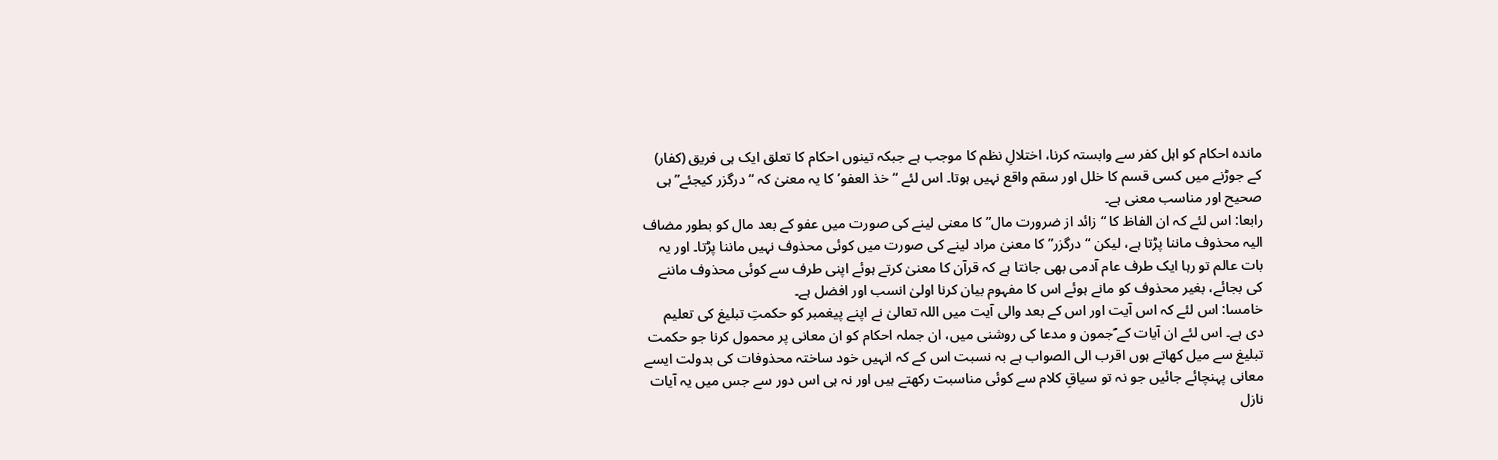ماندہ احکام کو اہل کفر سے وابستہ کرنا، اختلالِ نظم کا موجب ہے جبکہ تینوں احکام کا تعلق ایک ہی فریق (کفار) کے جوڑنے میں کسی قسم کا خلل اور سقم واقع نہیں ہوتا۔ اس لئے “خذ العفو’ کا یہ معنیٰ کہ “درگزر کیجئے” ہی صحیح اور مناسب معنی ہے۔
رابعا: اس لئے کہ ان الفاظ کا “زائد از ضرورت مال” کا معنی لینے کی صورت میں عفو کے بعد مال کو بطور مضاف الیہ محذوف ماننا پڑتا ہے، لیکن “درگزر” کا معنیٰ مراد لینے کی صورت میں کوئی محذوف نہیں ماننا پڑتا۔ اور یہ بات عالم تو رہا ایک طرف عام آدمی بھی جانتا ہے کہ قرآن کا معنیٰ کرتے ہوئے اپنی طرف سے کوئی محذوف ماننے کی بجائے، بغیر محذوف کو مانے ہوئے اس کا مفہوم بیان کرنا اولیٰ انسب اور افضل ہے۔
خامسا: اس لئے کہ اس آیت اور اس کے بعد والی آیت میں اللہ تعالیٰ نے اپنے پیغمبر کو حکمتِ تبلیغ کی تعلیم دی ہے۔ اس لئے ان آیات کے ؐجمون و مدعا کی روشنی میں، ان جملہ احکام کو ان معانی پر محمول کرنا جو حکمت تبلیغ سے میل کھاتے ہوں اقرب الی الصواب ہے بہ نسبت اس کے کہ انہیں خود ساختہ محذوفات کی بدولت ایسے معانی پہنچائے جائیں جو نہ تو سیاقِ کلام سے کوئی مناسبت رکھتے ہیں اور نہ ہی اس دور سے جس میں یہ آیات نازل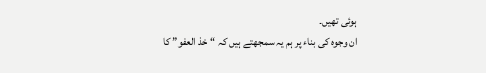ہوئی تھیں۔
ان وجوہ کی بناء پر ہم یہ سمجھتے ہیں کہ “خذ العفو” کا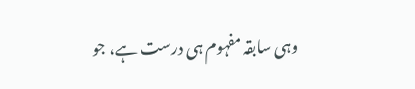وہی سابقہ مفہوم ہی درست ہے، جو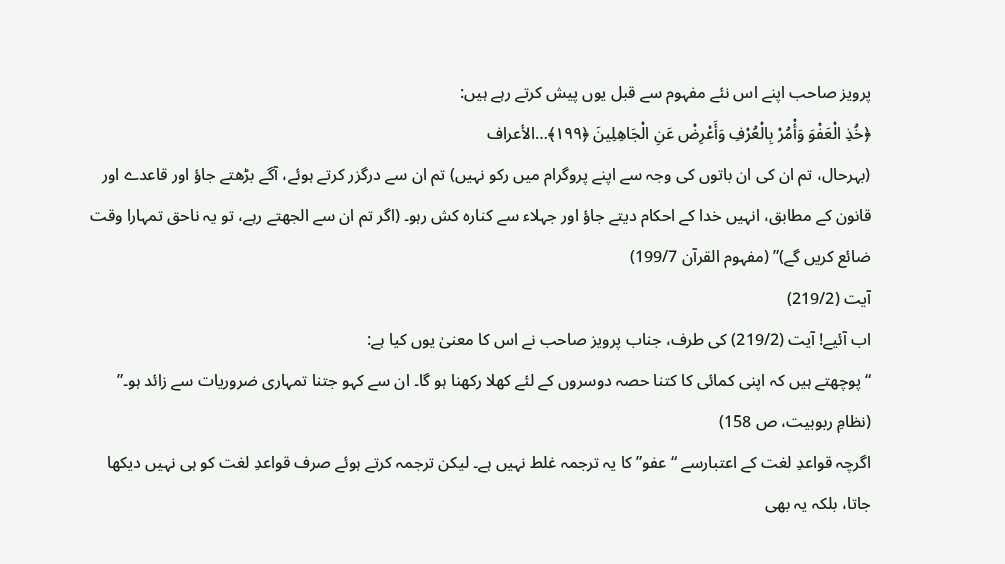پرویز صاحب اپنے اس نئے مفہوم سے قبل یوں پیش کرتے رہے ہیں:
﴿خُذِ الْعَفْوَ وَأْمُرْ بِالْعُرْفِ وَأَعْرِضْ عَنِ الْجَاهِلِينَ ﴿١٩٩﴾…الأعراف
(بہرحال، تم ان کی ان باتوں کی وجہ سے اپنے پروگرام میں رکو نہیں) تم ان سے درگزر کرتے ہوئے، آگے بڑھتے جاؤ اور قاعدے اور قانون کے مطابق، انہیں خدا کے احکام دیتے جاؤ اور جہلاء سے کنارہ کش رہو۔ (اگر تم ان سے الجھتے رہے، تو یہ ناحق تمہارا وقت ضائع کریں گے)” (مفہوم القرآن 199/7)
آیت (219/2)
اب آئیے! آیت (219/2) کی طرف، جناب پرویز صاحب نے اس کا معنیٰ یوں کیا ہے:
“پوچھتے ہیں کہ اپنی کمائی کا کتنا حصہ دوسروں کے لئے کھلا رکھنا ہو گا۔ ان سے کہو جتنا تمہاری ضروریات سے زائد ہو۔” (نظامِ ربوبیت، ص 158)
اگرچہ قواعدِ لغت کے اعتبارسے “عفو” کا یہ ترجمہ غلط نہیں ہے۔ لیکن ترجمہ کرتے ہوئے صرف قواعدِ لغت کو ہی نہیں دیکھا جاتا، بلکہ یہ بھی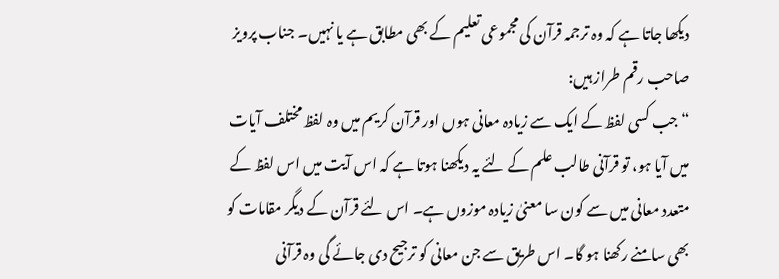دیکھا جاتا ہے کہ وہ ترجمہ قرآن کی مجموعی تعلیم کے بھی مطابق ہے یا نہیں۔ جناب پرویز صاحب رقم طراز ہیں:
“جب کسی لفظ کے ایک سے زیادہ معانی ہوں اور قرآن کریم میں وہ لفظ مختلف آیات میں آیا ہو، تو قرآنی طالب علم کے لئے یہ دیکھنا ہوتا ہے کہ اس آیت میں اس لفظ کے متعدد معانی میں سے کون سا معنیٰ زیادہ موزوں ہے۔ اس لئے قرآن کے دیگر مقامات کو بھی سامنے رکھنا ہو گا۔ اس طریق سے جن معانی کو ترجیح دی جائے گی وہ قرآنی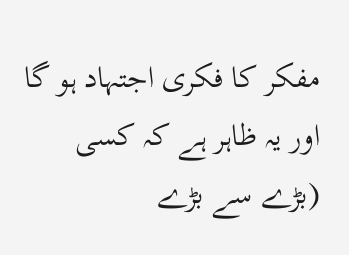مفکر کا فکری اجتہاد ہو گا اور یہ ظاہر ہے کہ کسی (بڑے سے بڑے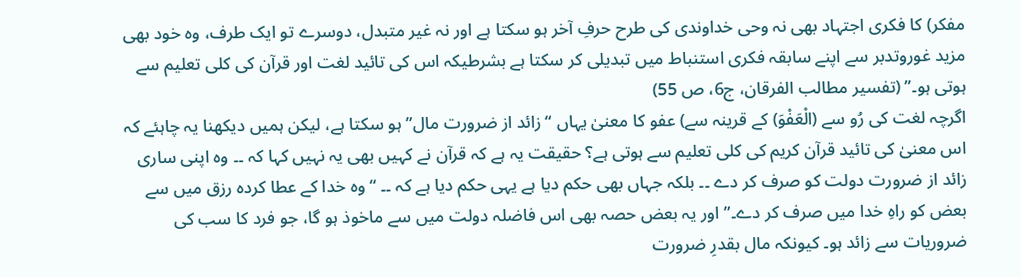مفکر) کا فکری اجتہاد بھی نہ وحی خداوندی کی طرح حرفِ آخر ہو سکتا ہے اور نہ غیر متبدل، دوسرے تو ایک طرف، وہ خود بھی مزید غوروتدبر سے اپنے سابقہ فکری استنباط میں تبدیلی کر سکتا ہے بشرطیکہ اس کی تائید لغت اور قرآن کی کلی تعلیم سے ہوتی ہو۔” (تفسیر مطالب الفرقان، ج6، ص 55)
اگرچہ لغت کی رُو سے (الْعَفْوَ) کے قرینہ سے) عفو کا معنیٰ یہاں “زائد از ضرورت مال” ہو سکتا ہے، لیکن ہمیں دیکھنا یہ چاہئے کہ اس معنیٰ کی تائید قرآن کریم کی کلی تعلیم سے ہوتی ہے؟ حقیقت یہ ہے کہ قرآن نے کہیں بھی یہ نہیں کہا کہ ۔۔ وہ اپنی ساری زائد از ضرورت دولت کو صرف کر دے ۔۔ بلکہ جہاں بھی حکم دیا ہے یہی حکم دیا ہے کہ ۔۔ “وہ خدا کے عطا کردہ رزق میں سے بعض کو راہِ خدا میں صرف کر دے۔” اور یہ بعض حصہ بھی اس فاضلہ دولت میں سے ماخوذ ہو گا، جو فرد کا سب کی ضروریات سے زائد ہو۔ کیونکہ مال بقدرِ ضرورت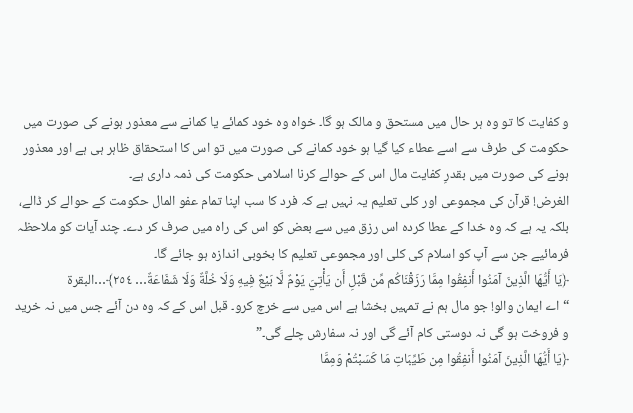و کفایت کا تو وہ ہر حال میں مستحق و مالک ہو گا۔ خواہ وہ خود کمائے یا کمانے سے معذور ہونے کی صورت میں حکومت کی طرف سے اسے عطاء کیا گیا ہو خود کمانے کی صورت میں تو اس کا استحقاق ظاہر ہی ہے اور معذور ہونے کی صورت میں بقدرِ کفایت مال اس کے حوالے کرنا اسلامی حکومت کی ذمہ داری ہے۔
الغرض! قرآن کی مجموعی اور کلی تعلیم یہ نہیں ہے کہ فرد کا سب اپنا تمام عفو المال حکومت کے حوالے کر ڈالے، بلکہ یہ ہے کہ وہ خدا کے عطا کردہ اس رزق میں سے بعض کو اس کی راہ میں صرف کر دے۔ چند آیات کو ملاحظہ فرمائیے جن سے آپ کو اسلام کی کلی اور مجموعی تعلیم کا بخوبی اندازہ ہو جائے گا۔
﴿يَا أَيُّهَا الَّذِينَ آمَنُوا أَنفِقُوا مِمَّا رَزَقْنَاكُم مِّن قَبْلِ أَن يَأْتِيَ يَوْمٌ لَّا بَيْعٌ فِيهِ وَلَا خُلَّةٌ وَلَا شَفَاعَةٌ… ٢٥٤﴾…البقرة
“اے ایمان والو! جو مال ہم نے تمہیں بخشا ہے اس میں سے خرچ کرو۔ قبل اس کے کہ وہ دن آئے جس میں نہ خرید و فروخت ہو گی نہ دوستی کام آئے گی اور نہ سفارش چلے گی۔”
﴿يَا أَيُّهَا الَّذِينَ آمَنُوا أَنفِقُوا مِن طَيِّبَاتِ مَا كَسَبْتُمْ وَمِمَّا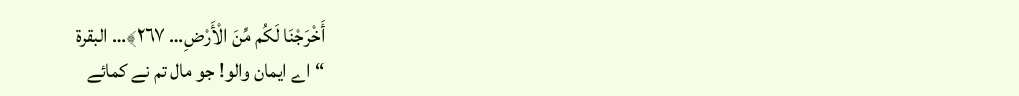أَخْرَجْنَا لَكُم مِّنَ الْأَرْضِ… ٢٦٧﴾… البقرة
“اے ایمان والو! جو مال تم نے کمائے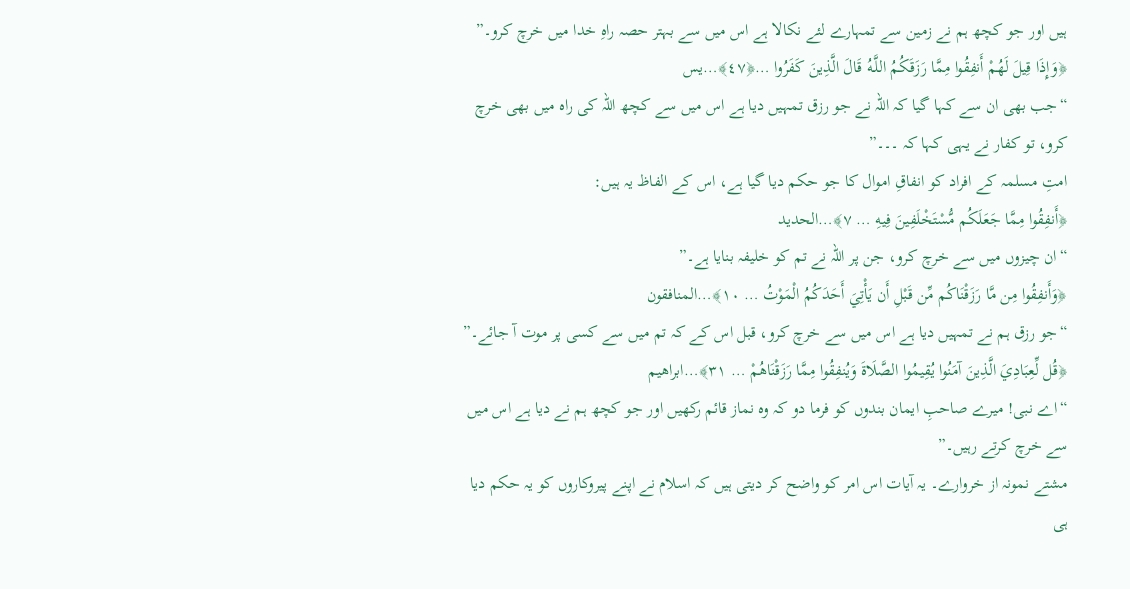ہیں اور جو کچھ ہم نے زمین سے تمہارے لئے نکالا ہے اس میں سے بہتر حصہ راہِ خدا میں خرچ کرو۔”
﴿وَإِذَا قِيلَ لَهُمْ أَنفِقُوا مِمَّا رَزَقَكُمُ اللَّـهُ قَالَ الَّذِينَ كَفَرُوا …﴿٤٧﴾…يس
“جب بھی ان سے کہا گیا کہ اللہ نے جو رزق تمہیں دیا ہے اس میں سے کچھ اللہ کی راہ میں بھی خرچ کرو، تو کفار نے یہی کہا کہ ۔۔۔”
امتِ مسلمہ کے افراد کو انفاقِ اموال کا جو حکم دیا گیا ہے، اس کے الفاظ یہ ہیں:
﴿أَنفِقُوا مِمَّا جَعَلَكُم مُّسْتَخْلَفِينَ فِيهِ … ٧﴾…الحدید
“ان چیزوں میں سے خرچ کرو، جن پر اللہ نے تم کو خلیفہ بنایا ہے۔”
﴿وَأَنفِقُوا مِن مَّا رَزَقْنَاكُم مِّن قَبْلِ أَن يَأْتِيَ أَحَدَكُمُ الْمَوْتُ … ١٠﴾…المنافقون
“جو رزق ہم نے تمہیں دیا ہے اس میں سے خرچ کرو، قبل اس کے کہ تم میں سے کسی پر موت آ جائے۔”
﴿قُل لِّعِبَادِيَ الَّذِينَ آمَنُوا يُقِيمُوا الصَّلَاةَ وَيُنفِقُوا مِمَّا رَزَقْنَاهُمْ … ٣١﴾…ابراهيم
“اے نبی! میرے صاحبِ ایمان بندوں کو فرما دو کہ وہ نماز قائم رکھیں اور جو کچھ ہم نے دیا ہے اس میں سے خرچ کرتے رہیں۔”
مشتے نمونہ از خروارے۔ یہ آیات اس امر کو واضح کر دیتی ہیں کہ اسلام نے اپنے پیروکاروں کو یہ حکم دیا ہی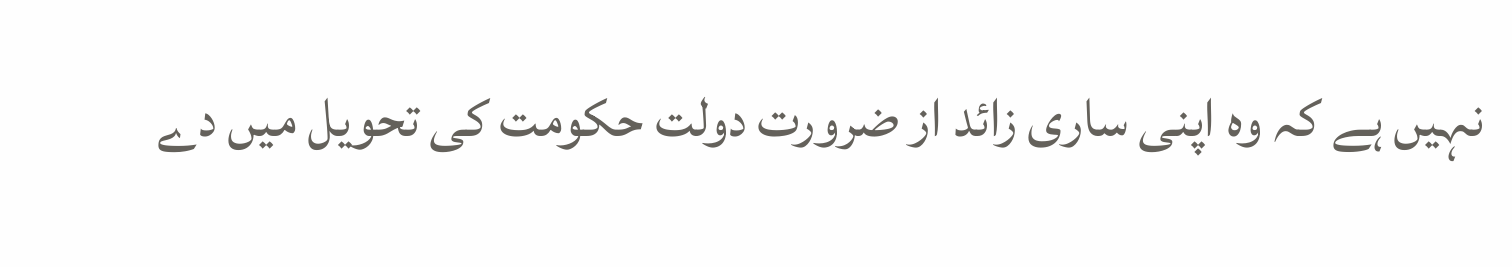نہیں ہے کہ وہ اپنی ساری زائد از ضرورت دولت حکومت کی تحویل میں دے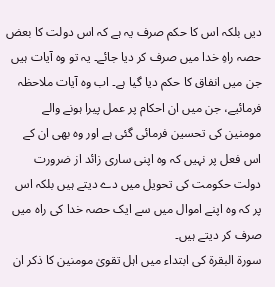دیں بلکہ اس کا حکم صرف یہ ہے کہ اس دولت کا بعض حصہ راہِ خدا میں صرف کر دیا جائے۔ یہ تو وہ آیات ہیں جن میں انفاق کا حکم دیا گیا ہے۔ اب وہ آیات ملاحظہ فرمائیے، جن میں ان احکام پر عمل پیرا ہونے والے مومنین کی تحسین فرمائی گئی ہے اور وہ بھی ان کے اس فعل پر نہیں کہ وہ اپنی ساری زائد از ضرورت دولت حکومت کی تحویل میں دے دیتے ہیں بلکہ اس پر کہ وہ اپنے اموال میں سے ایک حصہ خدا کی راہ میں صرف کر دیتے ہیں۔
سورۃ البقرۃ کی ابتداء میں اہل تقویٰ مومنین کا ذکر ان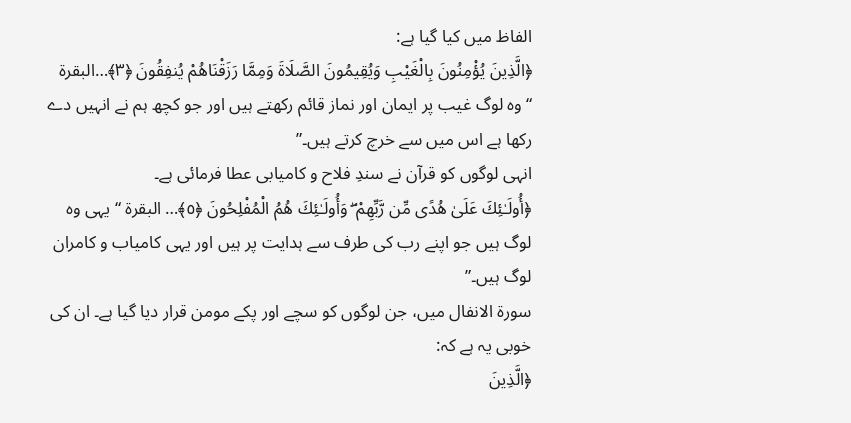الفاظ میں کیا گیا ہے:
﴿الَّذِينَ يُؤْمِنُونَ بِالْغَيْبِ وَيُقِيمُونَ الصَّلَاةَ وَمِمَّا رَزَقْنَاهُمْ يُنفِقُونَ ﴿٣﴾…البقرة
“وہ لوگ غیب پر ایمان اور نماز قائم رکھتے ہیں اور جو کچھ ہم نے انہیں دے رکھا ہے اس میں سے خرچ کرتے ہیں۔”
انہی لوگوں کو قرآن نے سندِ فلاح و کامیابی عطا فرمائی ہے۔
﴿أُولَـٰئِكَ عَلَىٰ هُدًى مِّن رَّبِّهِمْ ۖ وَأُولَـٰئِكَ هُمُ الْمُفْلِحُونَ ﴿٥﴾… البقرة “یہی وہ لوگ ہیں جو اپنے رب کی طرف سے ہدایت پر ہیں اور یہی کامیاب و کامران لوگ ہیں۔”
سورۃ الانفال میں، جن لوگوں کو سچے اور پکے مومن قرار دیا گیا ہے۔ ان کی خوبی یہ ہے کہ:
﴿الَّذِينَ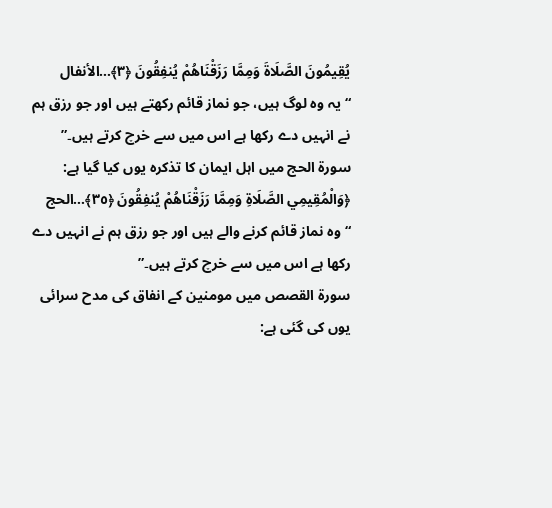يُقِيمُونَ الصَّلَاةَ وَمِمَّا رَزَقْنَاهُمْ يُنفِقُونَ ﴿٣﴾…الأنفال
“یہ وہ لوگ ہیں، جو نماز قائم رکھتے ہیں اور جو رزق ہم نے انہیں دے رکھا ہے اس میں سے خرچ کرتے ہیں۔”
سورۃ الحج میں اہل ایمان کا تذکرہ یوں کیا گیا ہے:
﴿وَالْمُقِيمِي الصَّلَاةِ وَمِمَّا رَزَقْنَاهُمْ يُنفِقُونَ ﴿٣٥﴾…الحج
“وہ نماز قائم کرنے والے ہیں اور جو رزق ہم نے انہیں دے رکھا ہے اس میں سے خرچ کرتے ہیں۔”
سورۃ القصص میں مومنین کے انفاق کی مدح سرائی یوں کی گئی ہے: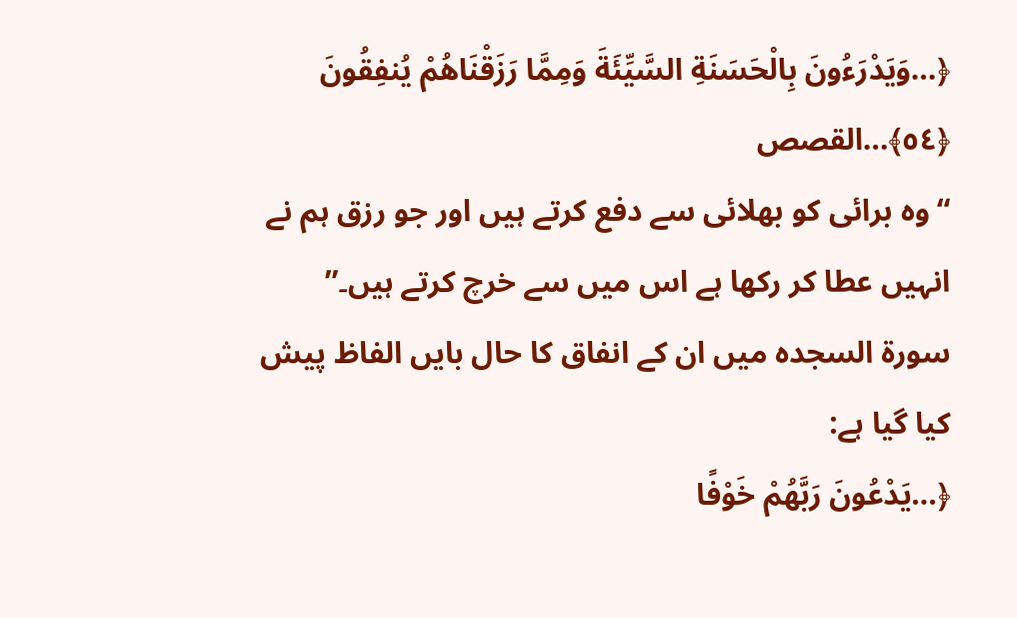﴿…وَيَدْرَءُونَ بِالْحَسَنَةِ السَّيِّئَةَ وَمِمَّا رَزَقْنَاهُمْ يُنفِقُونَ ﴿٥٤﴾…القصص
“وہ برائی کو بھلائی سے دفع کرتے ہیں اور جو رزق ہم نے انہیں عطا کر رکھا ہے اس میں سے خرچ کرتے ہیں۔”
سورۃ السجدہ میں ان کے انفاق کا حال بایں الفاظ پیش کیا گیا ہے:
﴿…يَدْعُونَ رَبَّهُمْ خَوْفًا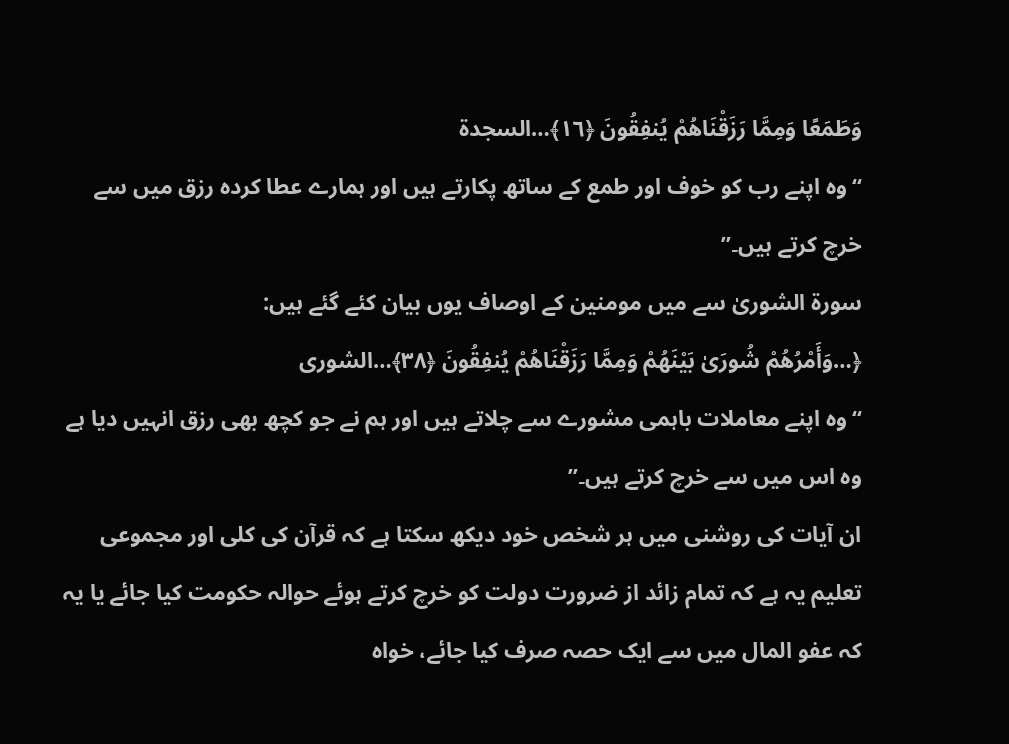وَطَمَعًا وَمِمَّا رَزَقْنَاهُمْ يُنفِقُونَ ﴿١٦﴾…السجدة
“وہ اپنے رب کو خوف اور طمع کے ساتھ پکارتے ہیں اور ہمارے عطا کردہ رزق میں سے خرچ کرتے ہیں۔”
سورۃ الشوریٰ سے میں مومنین کے اوصاف یوں بیان کئے گئے ہیں:
﴿…وَأَمْرُهُمْ شُورَىٰ بَيْنَهُمْ وَمِمَّا رَزَقْنَاهُمْ يُنفِقُونَ ﴿٣٨﴾…الشورى
“وہ اپنے معاملات باہمی مشورے سے چلاتے ہیں اور ہم نے جو کچھ بھی رزق انہیں دیا ہے وہ اس میں سے خرچ کرتے ہیں۔”
ان آیات کی روشنی میں ہر شخص خود دیکھ سکتا ہے کہ قرآن کی کلی اور مجموعی تعلیم یہ ہے کہ تمام زائد از ضرورت دولت کو خرچ کرتے ہوئے حوالہ حکومت کیا جائے یا یہ کہ عفو المال میں سے ایک حصہ صرف کیا جائے، خواہ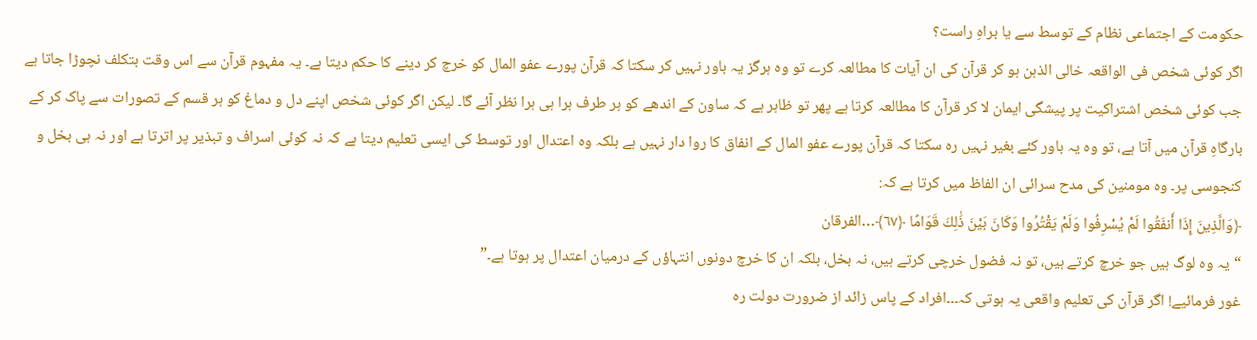حکومت کے اجتماعی نظام کے توسط سے یا براہِ راست؟
اگر کوئی شخص فی الواقعہ خالی الذہن ہو کر قرآن کی ان آیات کا مطالعہ کرے تو وہ ہرگز یہ باور نہیں کر سکتا کہ قرآن پورے عفو المال کو خرچ کر دینے کا حکم دیتا ہے۔ یہ مفہوم قرآن سے اس وقت بتکلف نچوڑا جاتا ہے جب کوئی شخص اشتراکیت پر پیشگی ایمان لا کر قرآن کا مطالعہ کرتا ہے پھر تو ظاہر ہے کہ ساون کے اندھے کو ہر طرف ہرا ہی ہرا نظر آئے گا۔ لیکن اگر کوئی شخص اپنے دل و دماغ کو ہر قسم کے تصورات سے پاک کر کے بارگاہِ قرآن میں آتا ہے، تو وہ یہ باور کئے بغیر نہیں رہ سکتا کہ قرآن پورے عفو المال کے انفاق کا روا دار نہیں ہے بلکہ وہ اعتدال اور توسط کی ایسی تعلیم دیتا ہے کہ نہ کوئی اسراف و تبذیر پر اترتا ہے اور نہ ہی بخل و کنجوسی پر۔ وہ مومنین کی مدح سرائی ان الفاظ میں کرتا ہے کہ:
﴿وَالَّذِينَ إِذَا أَنفَقُوا لَمْ يُسْرِفُوا وَلَمْ يَقْتُرُوا وَكَانَ بَيْنَ ذَٰلِكَ قَوَامًا ﴿٦٧﴾…الفرقان
“یہ وہ لوگ ہیں جو خرچ کرتے ہیں، تو نہ فضول خرچی کرتے ہیں، نہ بخل، بلکہ ان کا خرچ دونوں انتہاؤں کے درمیان اعتدال پر ہوتا ہے۔”
غور فرمائیے! اگر قرآن کی تعلیم واقعی یہ ہوتی کہ۔۔۔افراد کے پاس زائد از ضرورت دولت رہ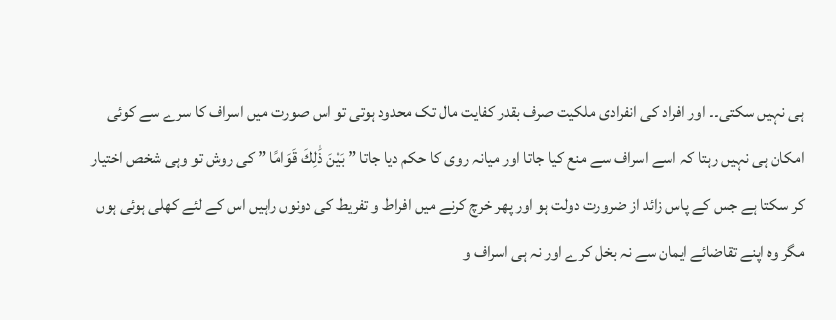ہی نہیں سکتی۔۔ اور افراد کی انفرادی ملکیت صرف بقدر کفایت مال تک محدود ہوتی تو اس صورت میں اسراف کا سرے سے کوئی امکان ہی نہیں رہتا کہ اسے اسراف سے منع کیا جاتا اور میانہ روی کا حکم دیا جاتا ” بَيْنَ ذَٰلِكَ قَوَامًا ” کی روش تو وہی شخص اختیار کر سکتا ہے جس کے پاس زائد از ضرورت دولت ہو اور پھر خرچ کرنے میں افراط و تفریط کی دونوں راہیں اس کے لئے کھلی ہوئی ہوں مگر وہ اپنے تقاضائے ایمان سے نہ بخل کرے اور نہ ہی اسراف و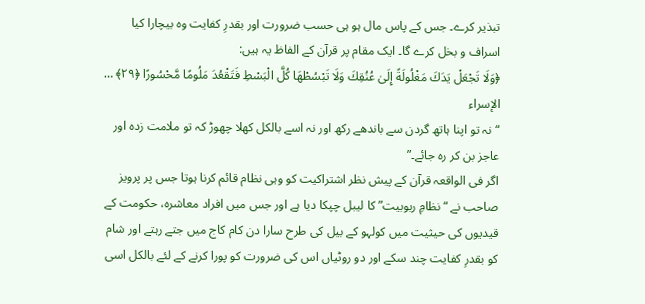تبذیر کرے۔ جس کے پاس مال ہو ہی حسب ضرورت اور بقدرِ کفایت وہ بیچارا کیا اسراف و بخل کرے گا۔ ایک مقام پر قرآن کے الفاظ یہ ہیں:
﴿وَلَا تَجْعَلْ يَدَكَ مَغْلُولَةً إِلَىٰ عُنُقِكَ وَلَا تَبْسُطْهَا كُلَّ الْبَسْطِ فَتَقْعُدَ مَلُومًا مَّحْسُورًا ﴿٢٩﴾ … الإسراء
“نہ تو اپنا ہاتھ گردن سے باندھے رکھ اور نہ اسے بالکل کھلا چھوڑ کہ تو ملامت زدہ اور عاجز بن کر رہ جائے۔”
اگر فی الواقعہ قرآن کے پیش نظر اشتراکیت کو وہی نظام قائم کرنا ہوتا جس پر پرویز صاحب نے “نظامِ ربوبیت” کا لیبل چپکا دیا ہے اور جس میں افراد معاشرہ، حکومت کے قیدیوں کی حیثیت میں کولہو کے بیل کی طرح سارا دن کام کاج میں جتے رہتے اور شام کو بقدرِ کفایت چند سکے اور دو روٹیاں اس کی ضرورت کو پورا کرنے کے لئے بالکل اسی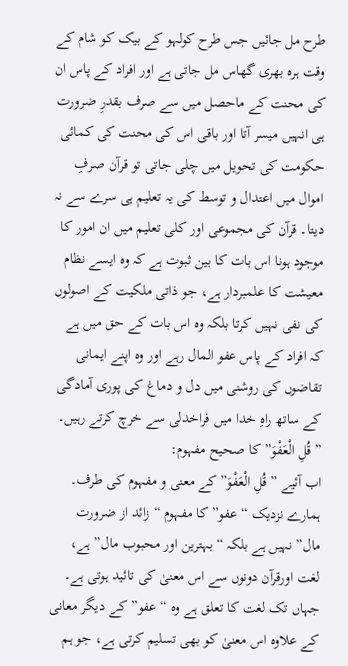طرح مل جائیں جس طرح کولہو کے بیک کو شام کے وقت ہرہ بھری گھاس مل جاتی ہے اور افراد کے پاس ان کی محنت کے ماحصل میں سے صرف بقدرِ ضرورت ہی انہیں میسر آتا اور باقی اس کی محنت کی کمائی حکومت کی تحویل میں چلی جاتی تو قرآن صرفِ اموال میں اعتدال و توسط کی یہ تعلیم ہی سرے سے نہ دیتا۔ قرآن کی مجموعی اور کلی تعلیم میں ان امور کا موجود ہونا اس بات کا بین ثبوت ہے کہ وہ ایسے نظام معیشت کا علمبردار ہے، جو ذاتی ملکیت کے اصولوں کی نفی نہیں کرتا بلکہ وہ اس بات کے حق میں ہے کہ افراد کے پاس عفو المال رہے اور وہ اپنے ایمانی تقاضوں کی روشنی میں دل و دماغ کی پوری آمادگی کے ساتھ راہِ خدا میں فراخدلی سے خرچ کرتے رہیں۔
” قُلِ الْعَفْوَ” کا صحیح مفہوم:
اب آئیے ” قُلِ الْعَفْوَ”کے معنی و مفہوم کی طرف۔ ہمارے نزدیک “عفو” کا مفہوم “زائد از ضرورت مال” نہیں ہے بلکہ “بہترین اور محبوب مال” ہے، لغت اورقرآن دونوں سے اس معنیٰ کی تائید ہوتی ہے۔ جہاں تک لغت کا تعلق ہے وہ “عفو” کے دیگر معانی کے علاوہ اس معنیٰ کو بھی تسلیم کرتی ہے، جو ہم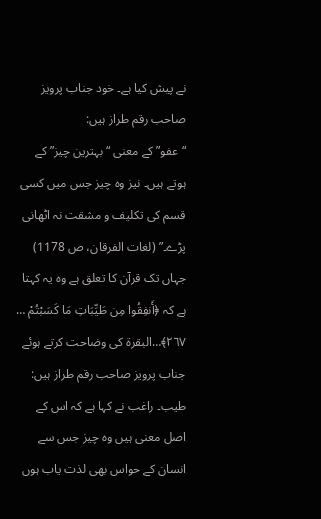نے پیش کیا ہے۔ خود جناب پرویز صاحب رقم طراز ہیں:
“عفو” کے معنی “بہترین چیز” کے ہوتے ہیں۔ نیز وہ چیز جس میں کسی قسم کی تکلیف و مشقت نہ اٹھانی پڑے۔” (لغات الفرقان، ص 1178)
جہاں تک قرآن کا تعلق ہے وہ یہ کہتا ہے کہ ﴿أَنفِقُوا مِن طَيِّبَاتِ مَا كَسَبْتُمْ … ٢٦٧﴾…البقرة کی وضاحت کرتے ہوئے جناب پرویز صاحب رقم طراز ہیں:
طیب۔ راغب نے کہا ہے کہ اس کے اصل معنی ہیں وہ چیز جس سے انسان کے حواس بھی لذت یاب ہوں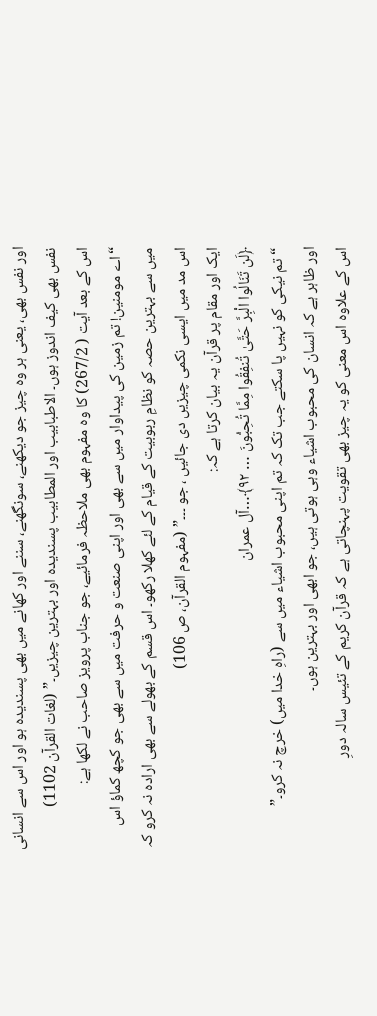اور نفس بھی، یعنی ہر وہ چیز جو دیکھنے، سونگھنے، سننے اور کھانے میں بھی پسندیدہ ہو اور اس سے انسانی نفس بھی کیف اندوز ہوں۔ الاطبابیب اور المطابیب پسندیدہ اور بہترین چیزیں۔” (لغات القرآن 1102)
اس کے بعد آیت ( 267/2) کا وہ مفہوم بھی ملاحظہ فرمائیے، جو جناب پرویز صاحب نے لکھا ہے:
“اے مومنین! تم زمین کی پیداوار میں سے بھی اور اپنی صنعت و حرفت میں سے بھی جو کچھ کماؤ اس میں سے بہترین حصہ کو نظامِ ربوبیت کے قیام کے لئے کھلا رکھو۔ اس قسم کے بھولے سے بھی ارادہ نہ کرو کہ اس مد میں ایسی نکمی چیزیں دی جائیں ، جو ۔۔۔” (مفہوم القرآن، ص 106)
ایک اور مقام پر قرآن یہ بیان کرتا ہے کہ:
﴿لَن تَنَالُوا الْبِرَّ حَتَّىٰ تُنفِقُوا مِمَّا تُحِبُّونَ … ٩٢﴾…آل عمران
“تم نیکی کو نہیں پا سکتے جب تک کہ تم اپنی محبوب اشیاء میں سے (راہِ خدا میں) خرچ نہ کرو۔”
اور ظاہر ہے کہ انسان کی محبوب اشیاء وہی ہوتی ہیں، جو ابھی اور بہترین ہوں۔
اس کے علاوہ اس معنی کو یہ چیز بھی تقویت پہنچاتی ہے کہ قرآن کریم کے تئیس سالہ دورِ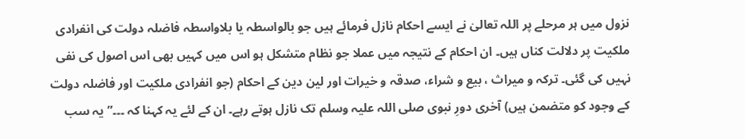نزول میں ہر مرحلے پر اللہ تعالیٰ نے ایسے احکام نازل فرمائے ہیں جو بالواسطہ یا بلاواسطہ فاضلہ دولت کی انفرادی ملکیت پر دلالت کناں ہیں۔ ان احکام کے نتیجہ میں عملا جو نظام متشکل ہو اس میں کہیں بھی اس اصول کی نفی نہیں کی گئی۔ ترکہ و میراث ، بیع و شراء، صدقہ و خیرات اور لین دین کے احکام (جو انفرادی ملکیت اور فاضلہ دولت کے وجود کو متضمن ہیں) آخری دورِ نبوی صلی اللہ علیہ وسلم تک نازل ہوتے رہے۔ ان کے لئے یہ کہنا کہ ۔۔۔” یہ سب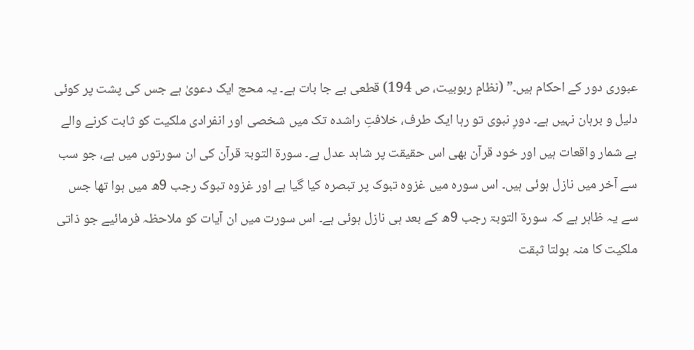عبوری دور کے احکام ہیں۔” (نظامِ ربوبیت، ص 194) قطعی بے جا بات ہے۔ یہ محج ایک دعویٰ ہے جس کی پشت پر کوئی دلیل و برہان نہیں ہے۔ دورِ نبوی تو رہا ایک طرف، خلافتِ راشدہ تک میں شخصی اور انفرادی ملکیت کو ثابت کرنے والے بے شمار واقعات ہیں اور خود قرآن بھی اس حقیقت پر شاہد عدل ہے۔ سورۃ التوبۃ قرآن کی ان سورتوں میں ہے، جو سب سے آخر میں نازل ہوئی ہیں۔ اس سورہ میں غزوہ تبوک پر تبصرہ کیا گیا ہے اور غزوہ تبوک رجب 9ھ میں ہوا تھا جس سے یہ ظاہر ہے کہ سورۃ التوبۃ رجب 9ھ کے بعد ہی نازل ہوئی ہے۔ اس سورت میں ان آیات کو ملاحظہ فرمائیے جو ذاتی ملکیت کا منہ بولتا ثبقت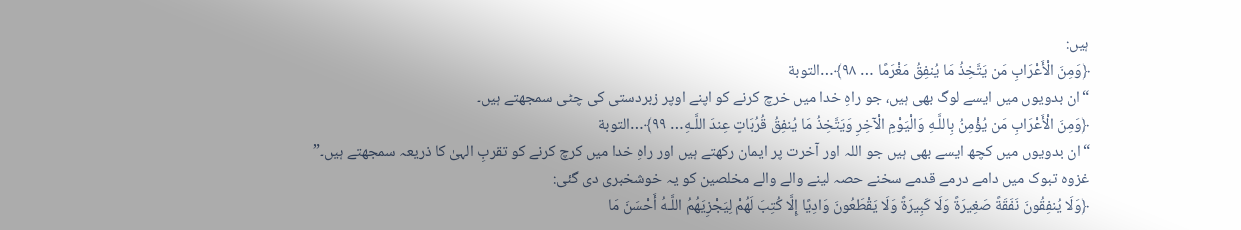ہیں:
﴿وَمِنَ الْأَعْرَابِ مَن يَتَّخِذُ مَا يُنفِقُ مَغْرَمًا … ٩٨﴾…التوبة
“ان بدویوں میں ایسے لوگ بھی ہیں، جو راہِ خدا میں خرچ کرنے کو اپنے اوپر زبردستی کی چٹی سمجھتے ہیں۔
﴿وَمِنَ الْأَعْرَابِ مَن يُؤْمِنُ بِاللَّـهِ وَالْيَوْمِ الْآخِرِ وَيَتَّخِذُ مَا يُنفِقُ قُرُبَاتٍ عِندَ اللَّـهِ… ٩٩﴾…التوبة
“ان بدویوں میں کچھ ایسے بھی ہیں جو اللہ اور آخرت پر ایمان رکھتے ہیں اور راہِ خدا میں کرچ کرنے کو تقربِ الہیٰ کا ذریعہ سمجھتے ہیں۔”
غزوہ تبوک میں دامے درمے قدمے سخنے حصہ لینے والے والے مخلصین کو یہ خوشخبری دی گئی:
﴿وَلَا يُنفِقُونَ نَفَقَةً صَغِيرَةً وَلَا كَبِيرَةً وَلَا يَقْطَعُونَ وَادِيًا إِلَّا كُتِبَ لَهُمْ لِيَجْزِيَهُمُ اللَّـهُ أَحْسَنَ مَا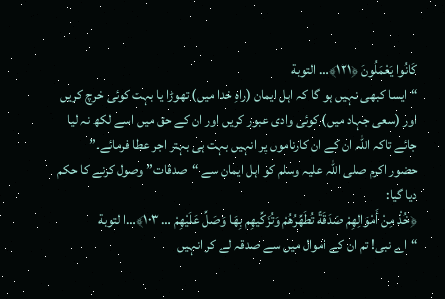كَانُوا يَعْمَلُونَ ﴿١٢١﴾… التوبة
“ایسا کبھی نہیں ہو گا کہ اہل ایمان (راہِ خدا میں) تھوڑا یا بہت کوئی خرچ کریں اور (سعی جہاد میں) کوئی وادی عبور کریں اور ان کے حق میں اسے لکھ نہ لیا جائے تاکہ اللہ ان کے ان کارناموں پر انہیں بہت ہی بہتر اجر عطا فرمائے۔”
حضور اکرم صلی اللہ علیہ وسلم کو اہل ایمان سے “صدقات” وصول کرنے کا حکم دیا گیا:
﴿خُذْ مِنْ أَمْوَالِهِمْ صَدَقَةً تُطَهِّرُهُمْ وَتُزَكِّيهِم بِهَا وَصَلِّ عَلَيْهِمْ … ١٠٣﴾…ا لتوبة
“اے نبی! تم ان کے اموال میں سے صدقہ لے کر انہیں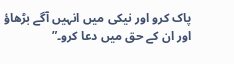پاک کرو اور نیکی میں انہیں آگے بڑھاؤ اور ان کے حق میں دعا کرو۔”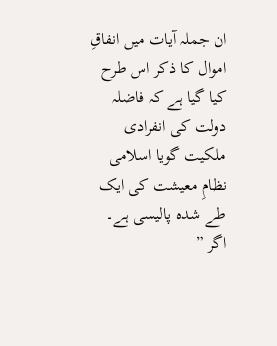ان جملہ آیات میں انفاقِ اموال کا ذکر اس طرح کیا گیا ہے کہ فاضلہ دولت کی انفرادی ملکیت گویا اسلامی نظامِ معیشت کی ایک طے شدہ پالیسی ہے۔ اگر ”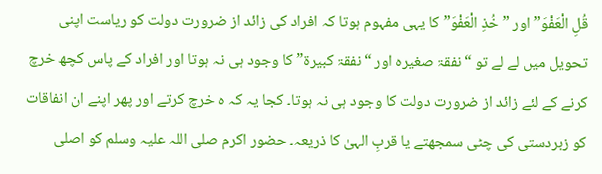قُلِ الْعَفْوَ” اور ” خُذِ الْعَفْوَ” کا یہی مفہوم ہوتا کہ افراد کی زائد از ضرورت دولت کو ریاست اپنی تحویل میں لے لے تو “نفقۃ صغیرہ اور “نفقۃ کبیرۃ” کا وجود ہی نہ ہوتا اور افراد کے پاس کچھ خرچ کرنے کے لئے زائد از ضرورت دولت کا وجود ہی نہ ہوتا۔ کجا یہ کہ ہ خرچ کرتے اور پھر اپنے ان انفاقات کو زبردستی کی چٹی سمجھتے یا قربِ الہیٰ کا ذریعہ۔ حضور اکرم صلی اللہ علیہ وسلم کو اصلی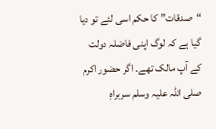“صدقات” کا حکم اسی لئے تو دیا گیا ہے کہ لوگ اپنی فاضلہ دولت کے آپ مالک تھے۔ اگر حضور اکرم صلی اللہ علیہ وسلم سربراہِ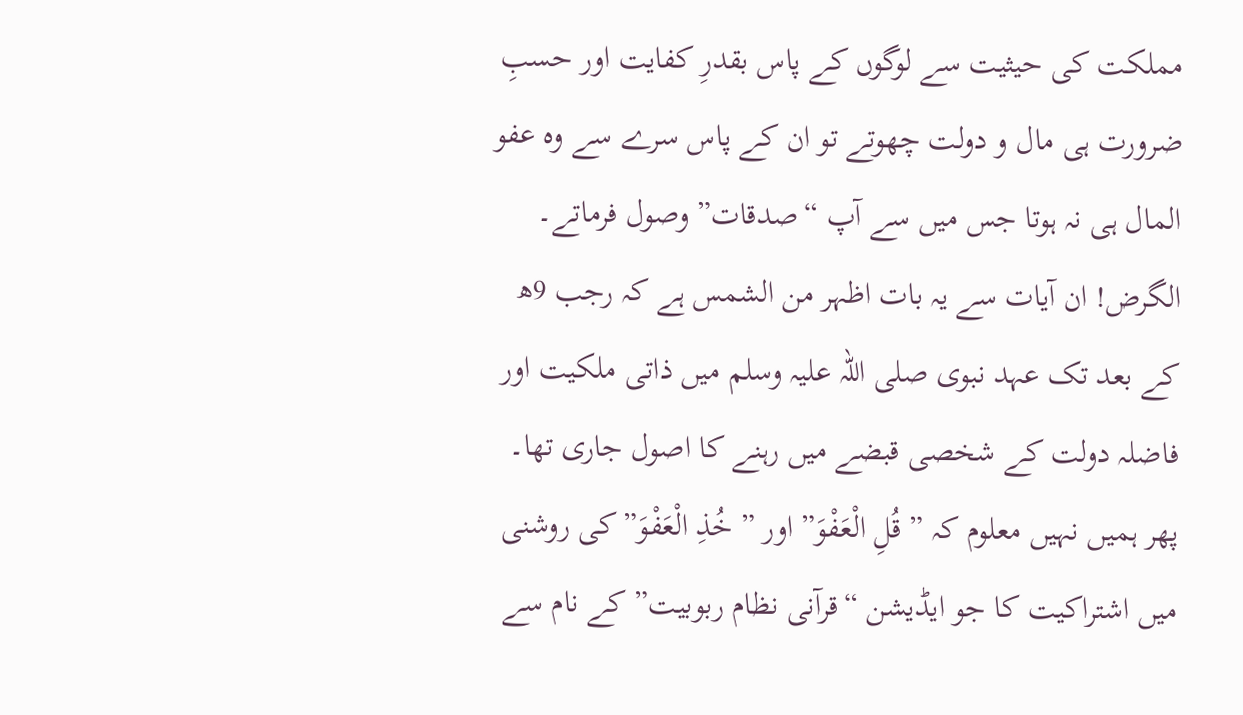مملکت کی حیثیت سے لوگوں کے پاس بقدرِ کفایت اور حسبِ ضرورت ہی مال و دولت چھوتے تو ان کے پاس سرے سے وہ عفو المال ہی نہ ہوتا جس میں سے آپ “صدقات” وصول فرماتے۔
الگرض! ان آیات سے یہ بات اظہر من الشمس ہے کہ رجب 9ھ کے بعد تک عہد نبوی صلی اللہ علیہ وسلم میں ذاتی ملکیت اور فاضلہ دولت کے شخصی قبضے میں رہنے کا اصول جاری تھا۔ پھر ہمیں نہیں معلوم کہ ” قُلِ الْعَفْوَ” اور ” خُذِ الْعَفْوَ”کی روشنی میں اشتراکیت کا جو ایڈیشن “قرآنی نظام ربوبیت” کے نام سے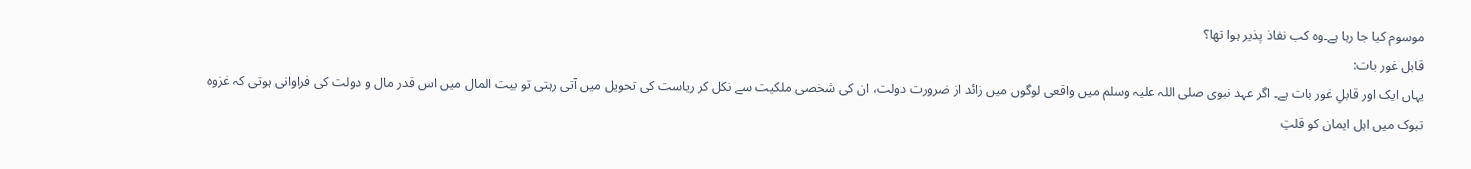موسوم کیا جا رہا ہے۔وہ کب نفاذ پذیر ہوا تھا؟
قابل غور بات:
یہاں ایک اور قابلِ غور بات ہے۔ اگر عہد نبوی صلی اللہ علیہ وسلم میں واقعی لوگوں میں زائد از ضرورت دولت، ان کی شخصی ملکیت سے نکل کر ریاست کی تحویل میں آتی رہتی تو بیت المال میں اس قدر مال و دولت کی فراوانی ہوتی کہ غزوہ تبوک میں اہل ایمان کو قلتِ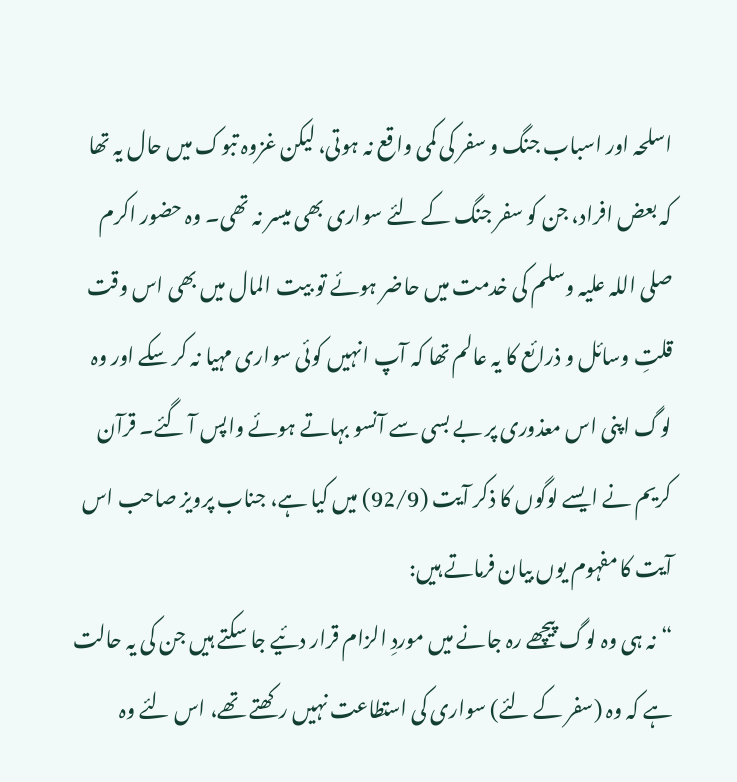اسلحہ اور اسباب جنگ و سفر کی کمی واقع نہ ہوتی، لیکن غزوہ تبوک میں حال یہ تھا کہ بعض افراد، جن کو سفر جنگ کے لئے سواری بھی میسر نہ تھی۔ وہ حضور اکرم صلی اللہ علیہ وسلم کی خدمت میں حاضر ہوئے تو بیت المال میں بھی اس وقت قلتِ وسائل و ذرائع کا یہ عالم تھا کہ آپ انہیں کوئی سواری مہیا نہ کر سکے اور وہ لوگ اپنی اس معذوری پر بے بسی سے آنسو بہاتے ہوئے واپس آ گئے۔ قرآن کریم نے ایسے لوگوں کا ذکر آیت (92/9) میں کیا ہے، جناب پرویز صاحب اس آیت کا مفہوم یوں بیان فرماتے ہیں:
“نہ ہی وہ لوگ پیچھے رہ جانے میں موردِ الزام قرار دئیے جا سکتے ہیں جن کی یہ حالت ہے کہ وہ (سفر کے لئے) سواری کی استطاعت نہیں رکھتے تھے، اس لئے وہ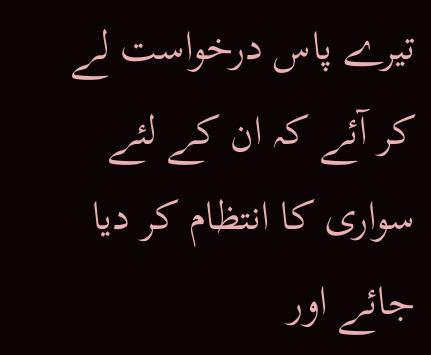تیرے پاس درخواست لے کر آئے کہ ان کے لئے سواری کا انتظام کر دیا جائے اور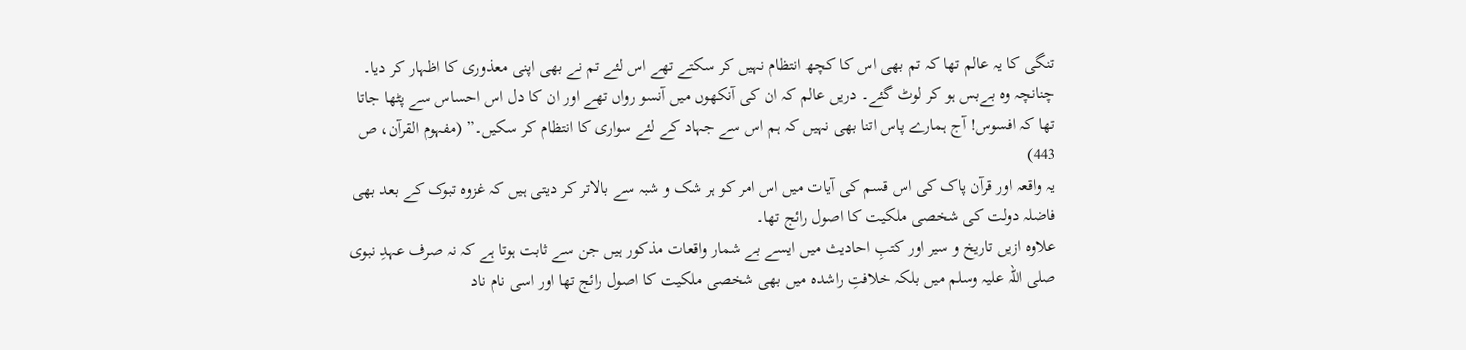تنگی کا یہ عالم تھا کہ تم بھی اس کا کچھ انتظام نہیں کر سکتے تھے اس لئے تم نے بھی اپنی معذوری کا اظہار کر دیا۔ چنانچہ وہ بےبس ہو کر لوٹ گئے۔ دریں عالم کہ ان کی آنکھوں میں آنسو رواں تھے اور ان کا دل اس احساس سے پٹھا جاتا تھا کہ افسوس! آج ہمارے پاس اتنا بھی نہیں کہ ہم اس سے جہاد کے لئے سواری کا انتظام کر سکیں۔” (مفہوم القرآن، ص 443)
یہ واقعہ اور قرآن پاک کی اس قسم کی آیات میں اس امر کو ہر شک و شبہ سے بالاتر کر دیتی ہیں کہ غزوہ تبوک کے بعد بھی فاضلہ دولت کی شخصی ملکیت کا اصول رائج تھا۔
علاوہ ازیں تاریخ و سیر اور کتبِ احادیث میں ایسے بے شمار واقعات مذکور ہیں جن سے ثابت ہوتا ہے کہ نہ صرف عہدِ نبوی صلی اللہ علیہ وسلم میں بلکہ خلافتِ راشدہ میں بھی شخصی ملکیت کا اصول رائج تھا اور اسی نام ناد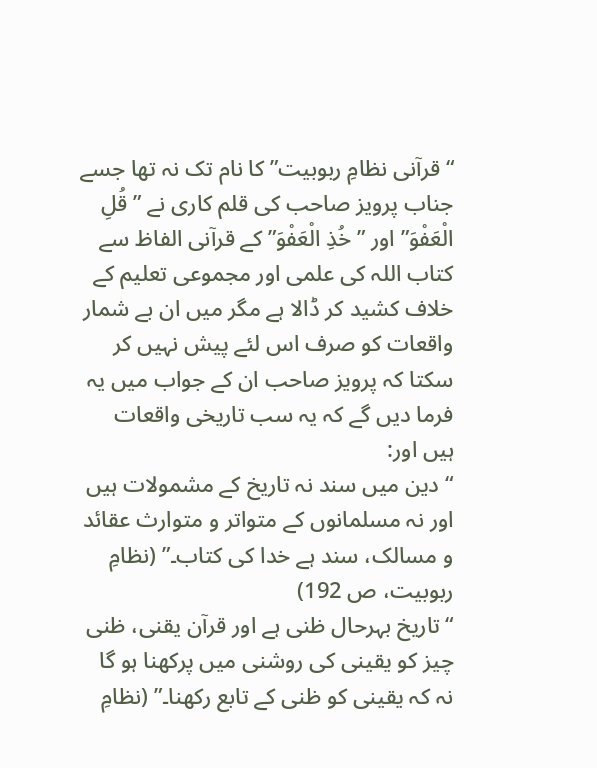“قرآنی نظامِ ربوبیت” کا نام تک نہ تھا جسے جناب پرویز صاحب کی قلم کاری نے ” قُلِ الْعَفْوَ” اور ” خُذِ الْعَفْوَ” کے قرآنی الفاظ سے کتاب اللہ کی علمی اور مجموعی تعلیم کے خلاف کشید کر ڈالا ہے مگر میں ان بے شمار واقعات کو صرف اس لئے پیش نہیں کر سکتا کہ پرویز صاحب ان کے جواب میں یہ فرما دیں گے کہ یہ سب تاریخی واقعات ہیں اور:
“دین میں سند نہ تاریخ کے مشمولات ہیں اور نہ مسلمانوں کے متواتر و متوارث عقائد و مسالک، سند ہے خدا کی کتاب۔” (نظامِ ربوبیت، ص 192)
“تاریخ بہرحال ظنی ہے اور قرآن یقنی، ظنی چیز کو یقینی کی روشنی میں پرکھنا ہو گا نہ کہ یقینی کو ظنی کے تابع رکھنا۔” (نظامِ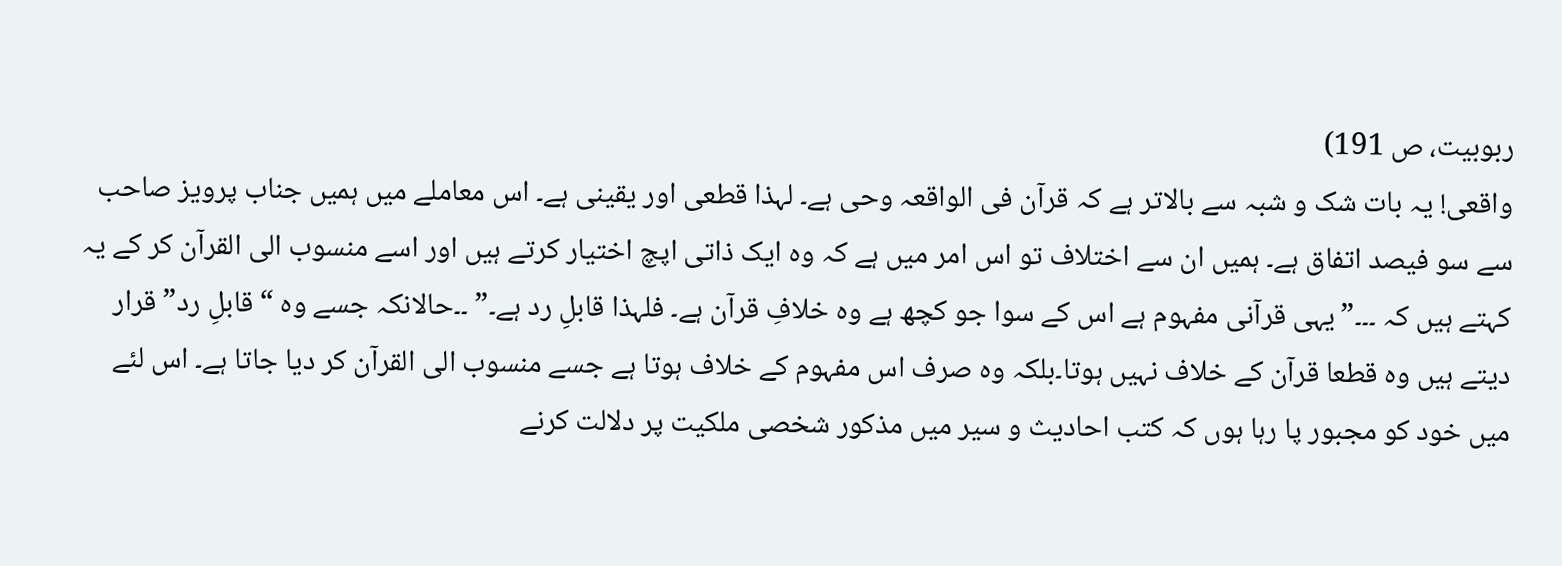ربوبیت، ص 191)
واقعی! یہ بات شک و شبہ سے بالاتر ہے کہ قرآن فی الواقعہ وحی ہے۔ لہذا قطعی اور یقینی ہے۔ اس معاملے میں ہمیں جناب پرویز صاحب سے سو فیصد اتفاق ہے۔ ہمیں ان سے اختلاف تو اس امر میں ہے کہ وہ ایک ذاتی اپچ اختیار کرتے ہیں اور اسے منسوب الی القرآن کر کے یہ کہتے ہیں کہ ۔۔۔”یہی قرآنی مفہوم ہے اس کے سوا جو کچھ ہے وہ خلافِ قرآن ہے۔ فلہذا قابلِ رد ہے۔” ۔۔حالانکہ جسے وہ “قابلِ رد” قرار دیتے ہیں وہ قطعا قرآن کے خلاف نہیں ہوتا۔بلکہ وہ صرف اس مفہوم کے خلاف ہوتا ہے جسے منسوب الی القرآن کر دیا جاتا ہے۔ اس لئے میں خود کو مجبور پا رہا ہوں کہ کتب احادیث و سیر میں مذکور شخصی ملکیت پر دلالت کرنے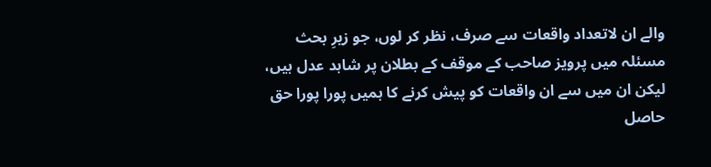والے ان لاتعداد واقعات سے صرف، نظر کر لوں، جو زیرِ بحث مسئلہ میں پرویز صاحب کے موقف کے بطلان پر شاہد عدل ہیں، لیکن ان میں سے ان واقعات کو پیش کرنے کا ہمیں پورا پورا حق حاصل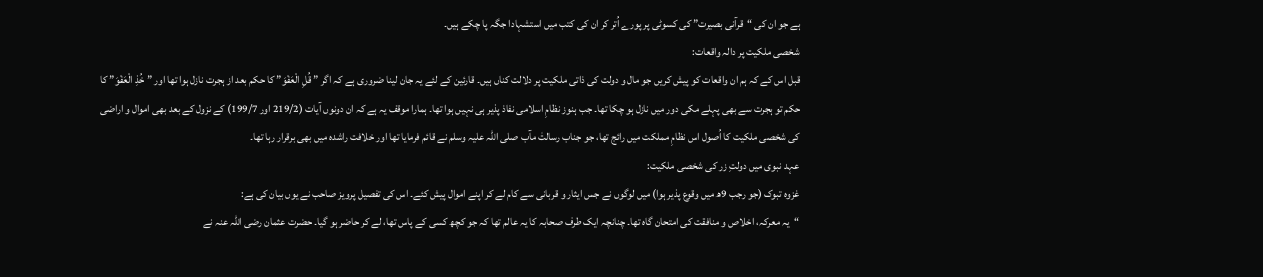ہے جو ان کی “قرآنی بصیرت” کی کسوٹی پر پورے اُتر کر ان کی کتب میں استشہادا جگہ پا چکے ہیں۔
شخصی ملکیت پر دالہ واقعات:
قبل اس کے کہ ہم ان واقعات کو پیش کریں جو مال و دولت کی ذاتی ملکیت پر دلالت کناں ہیں۔ قارئین کے لئے یہ جان لینا ضروری ہے کہ اگر ” قُلِ الْعَفْوَ” کا حکم بعد از ہجرت نازل ہوا تھا اور ” خُذِ الْعَفْوَ” کا حکم تو ہجرت سے بھی پہلے مکی دور میں نازل ہو چکا تھا۔ جب ہنوز نظامِ اسلامی نفاذ پذیر ہی نہیں ہوا تھا۔ ہمارا موقف یہ ہے کہ ان دونوں آیات (219/2 اور 199/7) کے نزول کے بعد بھی اموال و اراضی کی شخصی ملکیت کا اُصول اس نظامِ مملکت میں رائج تھا، جو جناب رسالتٰ مآب صلی اللہ علیہ وسلم نے قائم فرمایا تھا اور خلافت راشدہ میں بھی برقرار رہا تھا۔
عہد نبوی میں دولتِ زر کی شخصی ملکیت:
غزوہ تبوک (جو رجب 9ھ میں وقوع پذیر ہوا) میں لوگوں نے جس ایثار و قربانی سے کام لے کر اپنے اموال پیش کئے۔ اس کی تفصیل پرویز صاحب نے یوں بیان کی ہے:
“یہ معرکہ، اخلاص و منافقت کی امتحان گاہ تھا۔ چنانچہ ایک طرف صحابہ کا یہ عالم تھا کہ جو کچھ کسی کے پاس تھا، لے کر حاضر ہو گیا۔ حضرت عثمان رضی اللہ عنہ نے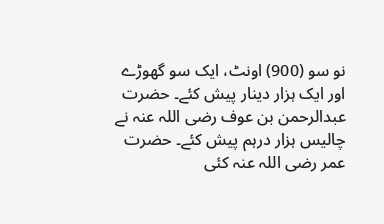نو سو (900) اونٹ، ایک سو گھوڑے اور ایک ہزار دینار پیش کئے۔ حضرت عبدالرحمن بن عوف رضی اللہ عنہ نے چالیس ہزار درہم پیش کئے۔ حضرت عمر رضی اللہ عنہ کئی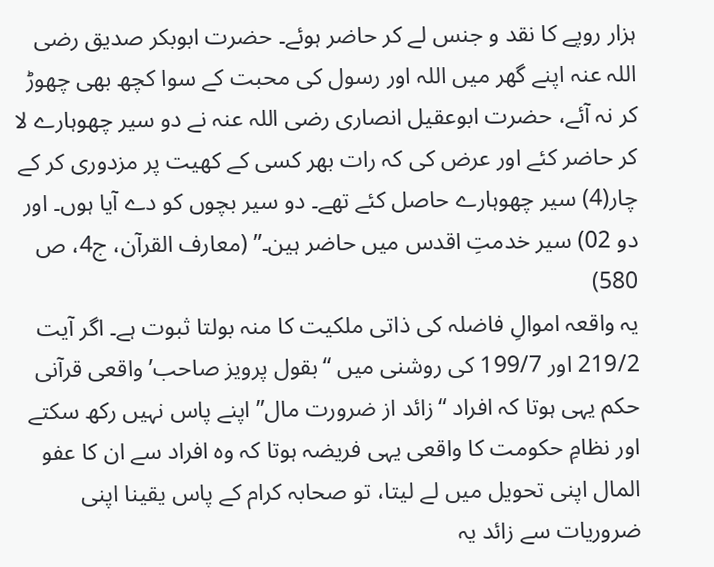ہزار روپے کا نقد و جنس لے کر حاضر ہوئے۔ حضرت ابوبکر صدیق رضی اللہ عنہ اپنے گھر میں اللہ اور رسول کی محبت کے سوا کچھ بھی چھوڑ کر نہ آئے، حضرت ابوعقیل انصاری رضی اللہ عنہ نے دو سیر چھوہارے لا کر حاضر کئے اور عرض کی کہ رات بھر کسی کے کھیت پر مزدوری کر کے چار(4) سیر چھوہارے حاصل کئے تھے۔ دو سیر بچوں کو دے آیا ہوں۔ اور دو 02) سیر خدمتِ اقدس میں حاضر ہین۔” (معارف القرآن، ج4، ص 580)
یہ واقعہ اموالِ فاضلہ کی ذاتی ملکیت کا منہ بولتا ثبوت ہے۔ اگر آیت 219/2 اور 199/7 کی روشنی میں “بقول پرویز صاحب’ واقعی قرآنی حکم یہی ہوتا کہ افراد “زائد از ضرورت مال” اپنے پاس نہیں رکھ سکتے اور نظامِ حکومت کا واقعی یہی فریضہ ہوتا کہ وہ افراد سے ان کا عفو المال اپنی تحویل میں لے لیتا، تو صحابہ کرام کے پاس یقینا اپنی ضروریات سے زائد یہ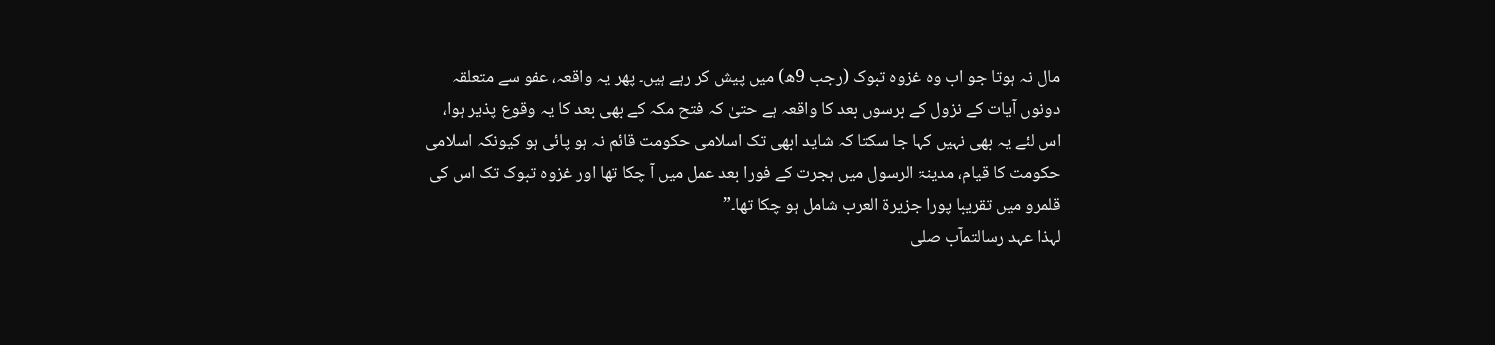مال نہ ہوتا جو اب وہ غزوہ تبوک (رجب 9ھ) میں پیش کر رہے ہیں۔ پھر یہ واقعہ، عفو سے متعلقہ دونوں آیات کے نزول کے برسوں بعد کا واقعہ ہے حتیٰ کہ فتح مکہ کے بھی بعد کا یہ وقوع پذیر ہوا، اس لئے یہ بھی نہیں کہا جا سکتا کہ شاید ابھی تک اسلامی حکومت قائم نہ ہو پائی ہو کیونکہ اسلامی حکومت کا قیام، مدینۃ الرسول میں ہجرت کے فورا بعد عمل میں آ چکا تھا اور غزوہ تبوک تک اس کی قلمرو میں تقریبا پورا جزیرۃ العرب شامل ہو چکا تھا۔”
لہذا عہد رسالتمآب صلی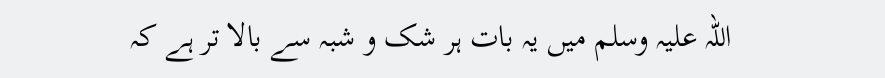اللہ علیہ وسلم میں یہ بات ہر شک و شبہ سے بالا تر ہے کہ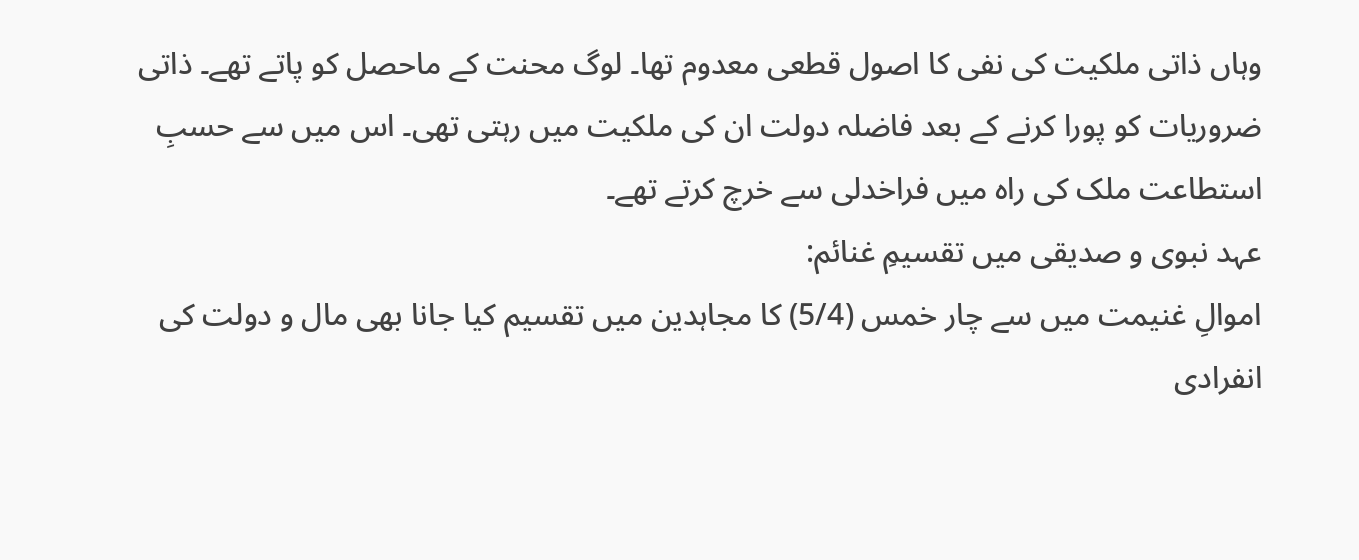وہاں ذاتی ملکیت کی نفی کا اصول قطعی معدوم تھا۔ لوگ محنت کے ماحصل کو پاتے تھے۔ ذاتی ضروریات کو پورا کرنے کے بعد فاضلہ دولت ان کی ملکیت میں رہتی تھی۔ اس میں سے حسبِ استطاعت ملک کی راہ میں فراخدلی سے خرچ کرتے تھے۔
عہد نبوی و صدیقی میں تقسیمِ غنائم:
اموالِ غنیمت میں سے چار خمس (5/4) کا مجاہدین میں تقسیم کیا جانا بھی مال و دولت کی انفرادی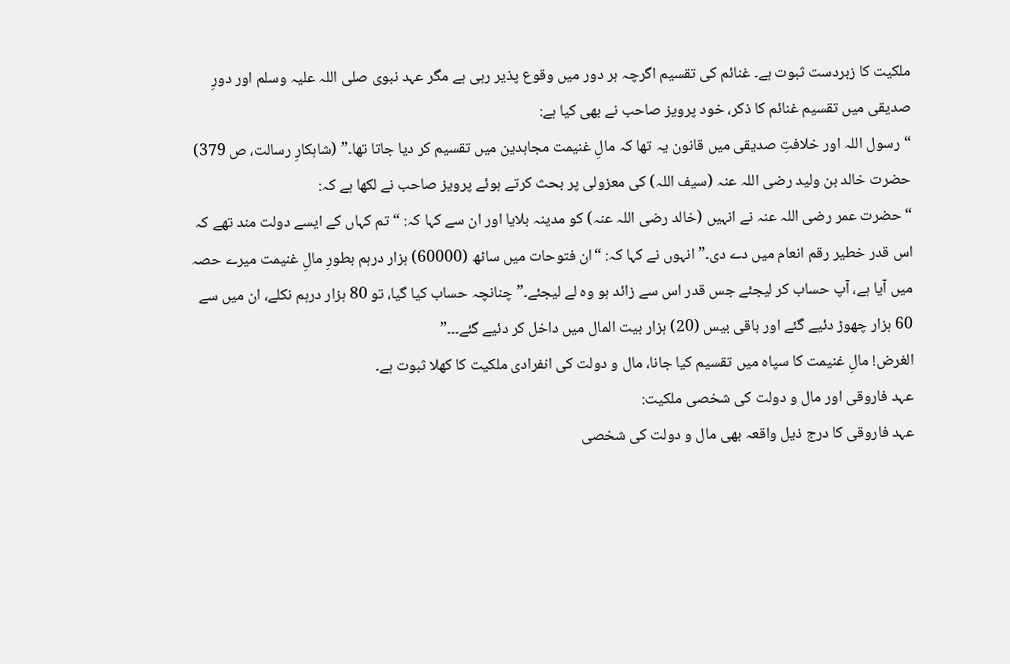ملکیت کا زبردست ثبوت ہے۔ غنائم کی تقسیم اگرچہ ہر دور میں وقوع پذیر رہی ہے مگر عہد نبوی صلی اللہ علیہ وسلم اور دورِ صدیقی میں تقسیم غنائم کا ذکر، خود پرویز صاحب نے بھی کیا ہے:
“رسول اللہ اور خلافتِ صدیقی میں قانون یہ تھا کہ مالِ غنیمت مجاہدین میں تقسیم کر دیا جاتا تھا۔” (شاہکارِ رسالت، ص 379)
حضرت خالد بن ولید رضی اللہ عنہ (سیف اللہ) کی معزولی پر بحث کرتے ہوئے پرویز صاحب نے لکھا ہے کہ:
“حضرت عمر رضی اللہ عنہ نے انہیں (خالد رضی اللہ عنہ) کو مدینہ بلایا اور ان سے کہا کہ: “تم کہاں کے ایسے دولت مند تھے کہ اس قدر خطیر رقم انعام میں دے دی۔” انہوں نے کہا کہ: “ان فتوحات میں ساٹھ (60000) ہزار درہم بطورِ مالِ غنیمت میرے حصہ میں آیا ہے، آپ حساب کر لیجئے جس قدر اس سے زائد ہو وہ لے لیجئے۔” چنانچہ حساب کیا گیا، تو 80 ہزار درہم نکلے، ان میں سے 60 ہزار چھوڑ دئیے گئے اور باقی بیس (20) ہزار بیت المال میں داخل کر دئیے گئے۔۔۔”
الغرض! مالِ غنیمت کا سپاہ میں تقسیم کیا جانا، مال و دولت کی انفرادی ملکیت کا کھلا ثبوت ہے۔
عہد فاروقی اور مال و دولت کی شخصی ملکیت:
عہد فاروقی کا درج ذیل واقعہ بھی مال و دولت کی شخصی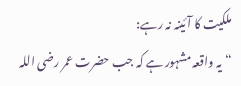ملکیت کا آئینہ نہ رہے:
“یہ واقعہ مشہور ہے کہ جب حضرت عمر رضی اللہ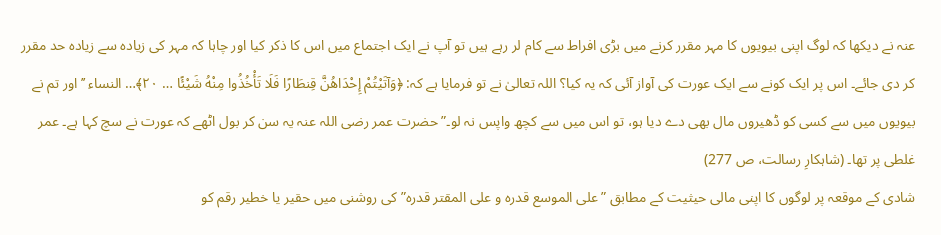عنہ نے دیکھا کہ لوگ اپنی بیویوں کا مہر مقرر کرنے میں بڑی افراط سے کام لر رہے ہیں تو آپ نے ایک اجتماع میں اس کا ذکر کیا اور چاہا کہ مہر کی زیادہ سے زیادہ حد مقرر کر دی جائے۔ اس پر ایک کونے سے ایک عورت کی آواز آئی کہ یہ کیا؟ اللہ تعالیٰ نے تو فرمایا ہے کہ: ﴿وَآتَيْتُمْ إِحْدَاهُنَّ قِنطَارًا فَلَا تَأْخُذُوا مِنْهُ شَيْئًا … ٢٠﴾… النساء ’’اور تم نے بیویوں میں سے کسی کو ڈھیروں مال بھی دے دیا ہو، تو اس میں سے کچھ واپس نہ لو۔” حضرت عمر رضی اللہ عنہ یہ سن کر بول اٹھے کہ عورت نے سچ کہا ہے۔ عمر غلطی پر تھا۔ (شاہکارِ رسالت، ص 277)
شادی کے موقعہ پر لوگوں کا اپنی مالی حیثیت کے مطابق ” على الموسع قدره و على المقتر قدره” کی روشنی میں حقیر یا خطیر رقم کو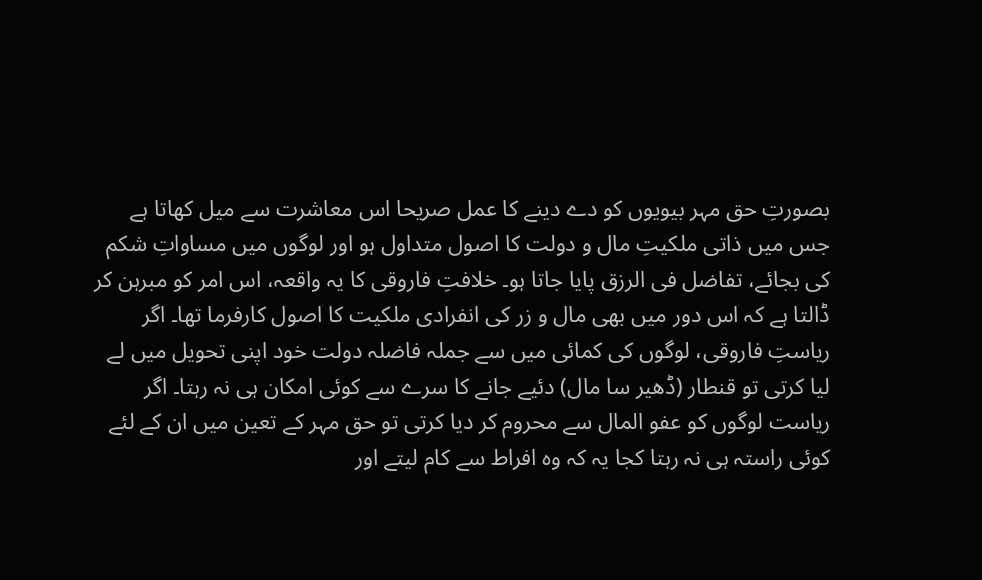بصورتِ حق مہر بیویوں کو دے دینے کا عمل صریحا اس معاشرت سے میل کھاتا ہے جس میں ذاتی ملکیتِ مال و دولت کا اصول متداول ہو اور لوگوں میں مساواتِ شکم کی بجائے، تفاضل فی الرزق پایا جاتا ہو۔ خلافتِ فاروقی کا یہ واقعہ، اس امر کو مبرہن کر ڈالتا ہے کہ اس دور میں بھی مال و زر کی انفرادی ملکیت کا اصول کارفرما تھا۔ اگر ریاستِ فاروقی، لوگوں کی کمائی میں سے جملہ فاضلہ دولت خود اپنی تحویل میں لے لیا کرتی تو قنطار (ڈھیر سا مال) دئیے جانے کا سرے سے کوئی امکان ہی نہ رہتا۔ اگر ریاست لوگوں کو عفو المال سے محروم کر دیا کرتی تو حق مہر کے تعین میں ان کے لئے کوئی راستہ ہی نہ رہتا کجا یہ کہ وہ افراط سے کام لیتے اور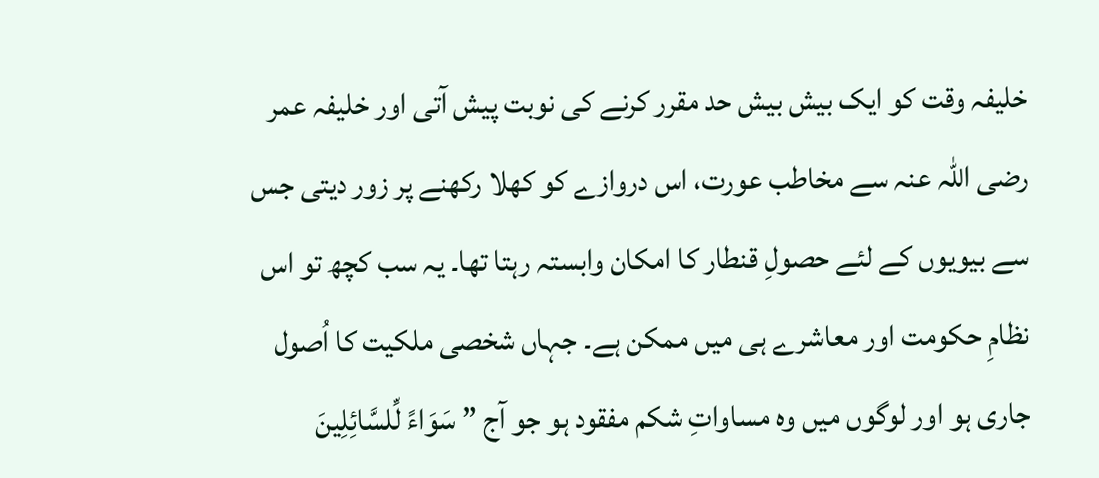خلیفہ وقت کو ایک بیش بیش حد مقرر کرنے کی نوبت پیش آتی اور خلیفہ عمر رضی اللہ عنہ سے مخاطب عورت، اس دروازے کو کھلا رکھنے پر زور دیتی جس سے بیویوں کے لئے حصولِ قنطار کا امکان وابستہ رہتا تھا۔ یہ سب کچھ تو اس نظامِ حکومت اور معاشرے ہی میں ممکن ہے۔ جہاں شخصی ملکیت کا اُصول جاری ہو اور لوگوں میں وہ مساواتِ شکم مفقود ہو جو آج ” سَوَاءً لِّلسَّائِلِينَ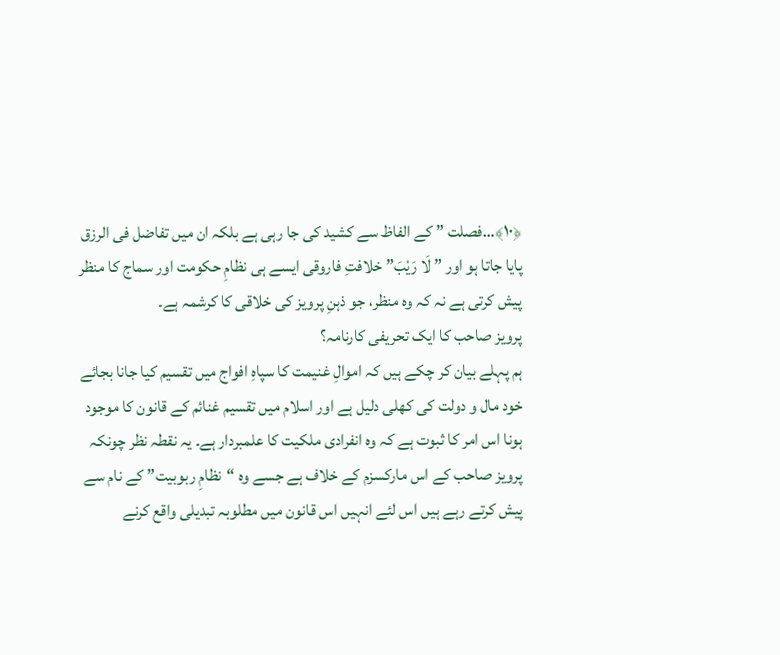﴿١٠﴾…فصلت ” کے الفاظ سے کشید کی جا رہی ہے بلکہ ان میں تفاضل فی الرزق پایا جاتا ہو اور ” لَا رَيْبَ” خلافتِ فاروقی ایسے ہی نظامِ حکومت اور سماج کا منظر پیش کرتی ہے نہ کہ وہ منظر، جو ذہنِ پرویز کی خلاقی کا کرشمہ ہے۔
پرویز صاحب کا ایک تحریفی کارنامہ؟
ہم پہلے بیان کر چکے ہیں کہ اموالِ غنیمت کا سپاہِ افواج میں تقسیم کیا جانا بجائے خود مال و دولت کی کھلی دلیل ہے اور اسلام میں تقسیم غنائم کے قانون کا موجود ہونا اس امر کا ثبوت ہے کہ وہ انفرادی ملکیت کا علمبردار ہے۔ یہ نقطہ نظر چونکہ پرویز صاحب کے اس مارکسزم کے خلاف ہے جسے وہ “نظامِ ربوبیت” کے نام سے پیش کرتے رہے ہیں اس لئے انہیں اس قانون میں مطلوبہ تبدیلی واقع کرنے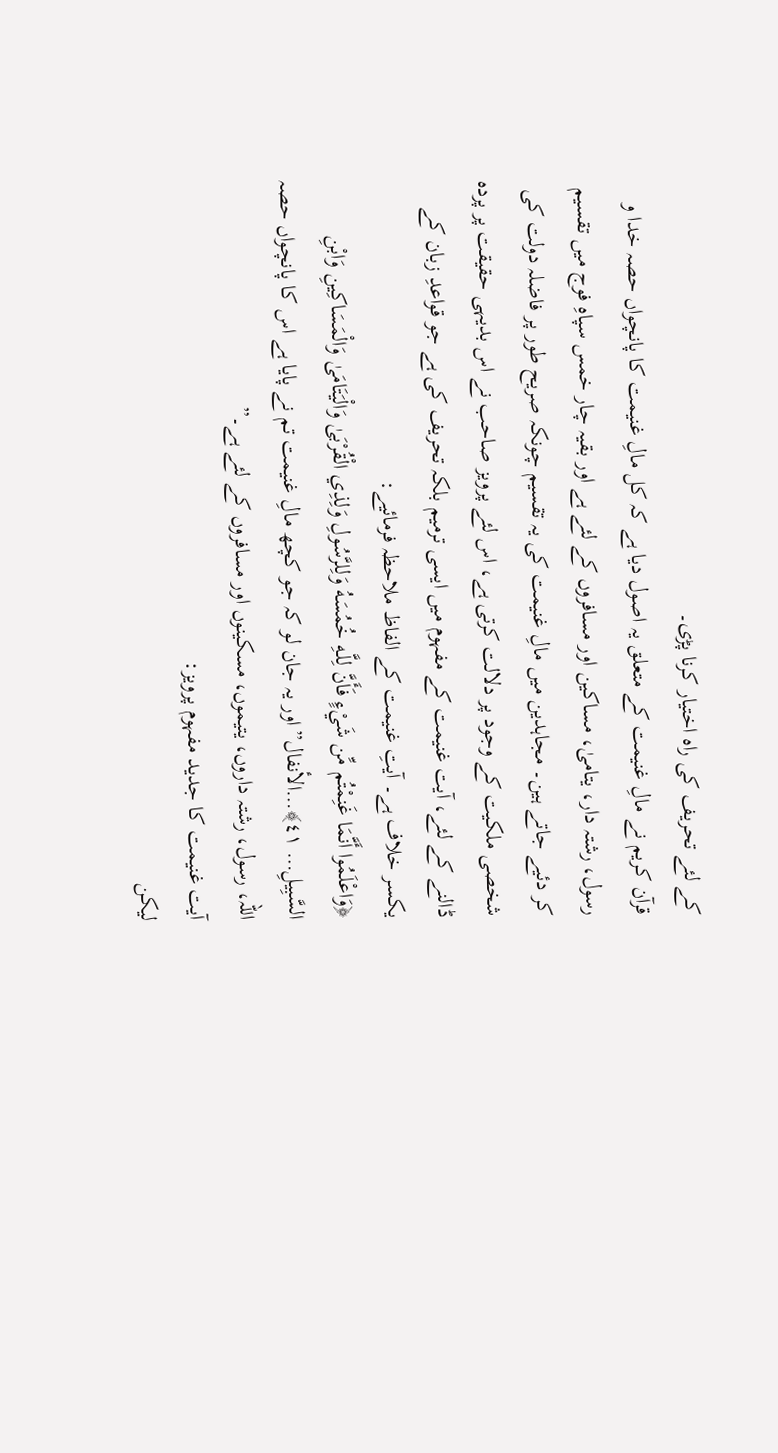کے لئے تحریف کی راہ اختیار کرنا پڑی۔
قرآن کریم نے مالِ غنیمت کے متعلق یہ اصول دیا ہے کہ کل مالِ غنیمت کا پانچواں حصہ خدا و رسول، رشتہ دار، یتامیٰ، مساکین اور مسافروں کے لئے ہے اور بقیہ چار خمس سپاہِ فوج میں تقسیم کر دئیے جاتے ہین۔ مجاہدین میں مالِ غنیمت کی یہ تقسیم چونکہ صریح طور پر فاضلہ دولت کی شخصی ملکیت کے وجود پر دلالت کرتی ہے، اس لئے پرویز صاحب نے اس بدیہی حقیقت پر پردہ ڈالنے کے لئے، آیت غنیمت کے مفہوم میں ایسی ترمیم بلکہ تحریف کی ہے جو قواعدِ زبان کے یکسر خلاف ہے۔ آیتِ غنیمت کے الفاظ ملاحظہ فرمائیے:
﴿وَاعْلَمُوا أَنَّمَا غَنِمْتُم مِّن شَيْءٍ فَأَنَّ لِلَّـهِ خُمُسَهُ وَلِلرَّسُولِ وَلِذِي الْقُرْبَىٰ وَالْيَتَامَىٰ وَالْمَسَاكِينِ وَابْنِ السَّبِيلِ… ٤١﴾…الأنفال”اور یہ جان لو کہ جو کچھ مالِ غنیمت تم نے پایا ہے اس کا پانچواں حصہ اللہ، رسول، رشتہ داروں، یتیموں، مسکینوں اور مسافروں کے لئے ہے۔”
آیت غنیمت کا جدید مفہوم پرویز:
لیکن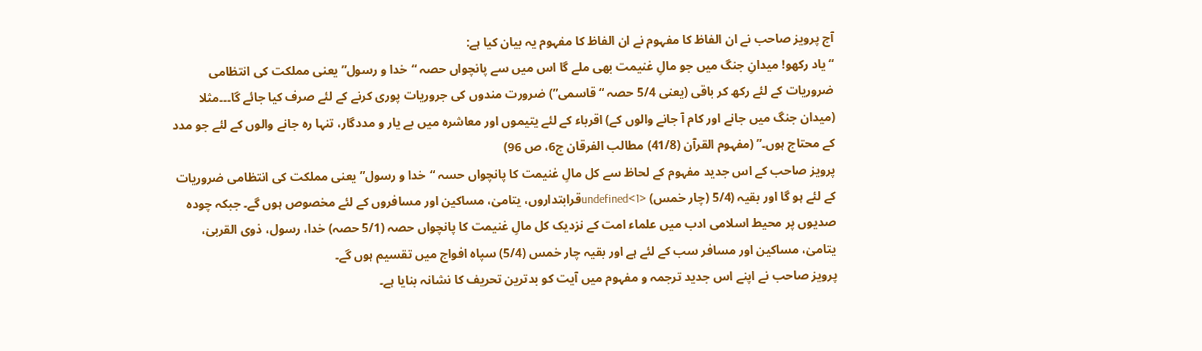آج پرویز صاحب نے ان الفاظ کا مفہوم نے ان الفاظ کا مفہوم یہ بیان کیا ہے:
“یاد رکھو! میدانِ جنگ میں جو مالِ غنیمت بھی ملے گا اس میں سے پانچواں حصہ “خدا و رسول” یعنی مملکت کی انتظامی ضروریات کے لئے رکھ کر باقی (یعنی 5/4 حصہ “قاسمی”) ضرورت مندوں کی جروریات پوری کرنے کے لئے صرف کیا جائے گا۔۔۔مثلا (میدان جنگ میں جانے اور کام آ جانے والوں کے) اقرباء کے لئے یتیموں اور معاشرہ میں بے یار و مددگار، تنہا رہ جانے والوں کے لئے جو مدد کے محتاج ہوں۔” (مفہوم القرآن (41/8) مطالب الفرقان ج6، ص 96)
پرویز صاحب کے اس جدید مفہوم کے لحاظ سے کل مالِ غنیمت کا پانچواں حسہ “خدا و رسول” یعنی مملکت کی انتظامی ضروریات کے لئے ہو گا اور بقیہ (5/4 (چار خمس) <1>undefinedقرابتداروں، یتامیٰ، مساکین اور مسافروں کے لئے مخصوص ہوں گے۔ جبکہ چودہ صدیوں پر محیط اسلامی ادب میں علماء امت کے نزدیک کل مالِ غنیمت کا پانچواں حصہ (5/1 حصہ) خدا، رسول، ذوی القربیٰ، یتامیٰ، مساکین اور مسافر سب کے لئے ہے اور بقیہ چار خمس (5/4) سپاہ افواج میں تقسیم ہوں گے۔
پرویز صاحب نے اپنے اس جدید ترجمہ و مفہوم میں آیت کو بدترین تحریف کا نشانہ بنایا ہے۔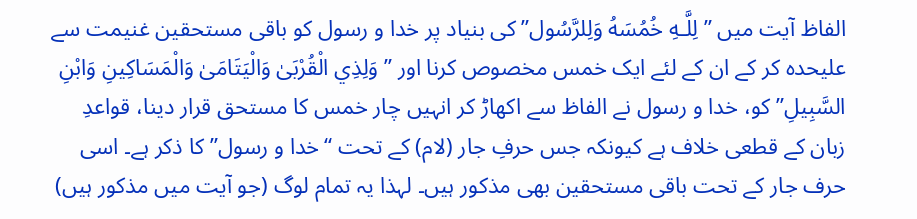الفاظ آیت میں ” لِلَّـهِ خُمُسَهُ وَلِلرَّسُول” کی بنیاد پر خدا و رسول کو باقی مستحقین غنیمت سے علیحدہ کر کے ان کے لئے ایک خمس مخصوص کرنا اور ” وَلِذِي الْقُرْبَىٰ وَالْيَتَامَىٰ وَالْمَسَاكِينِ وَابْنِ السَّبِيلِ” کو، خدا و رسول نے الفاظ سے اکھاڑ کر انہیں چار خمس کا مستحق قرار دینا، قواعدِ زبان کے قطعی خلاف ہے کیونکہ جس حرفِ جار (لام) کے تحت “خدا و رسول” کا ذکر ہے۔ اسی حرف جار کے تحت باقی مستحقین بھی مذکور ہیں۔ لہذا یہ تمام لوگ (جو آیت میں مذکور ہیں)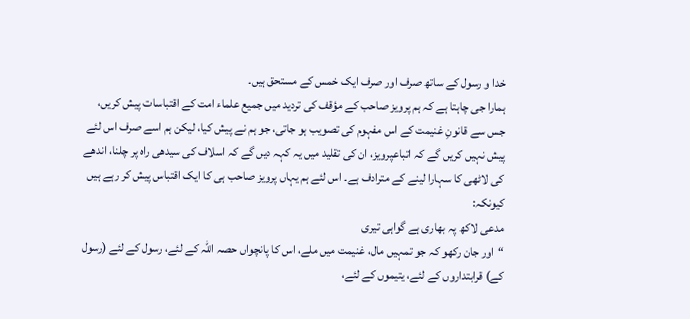خدا و رسول کے ساتھ صرف اور صرف ایک خمس کے مستحق ہیں۔
ہمارا جی چاہتا ہے کہ ہم پرویز صاحب کے مؤقف کی تردید میں جمیع علماء امت کے اقتباسات پیش کریں، جس سے قانونِ غنیمت کے اس مفہوم کی تصویب ہو جاتی، جو ہم نے پیش کیا، لیکن ہم اسے صرف اس لئے پیش نہیں کریں گے کہ اتباعپرویز، ان کی تقلید میں یہ کہہ دیں گے کہ اسلاف کی سیدھی راہ پر چلنا، اندھے کی لاٹھی کا سہارا لینے کے مترادف ہے۔ اس لئے ہم یہاں پرویز صاحب ہی کا ایک اقتباس پیش کر رہے ہیں کیونکہ:
مدعی لاکھ پہ بھاری ہے گواہی تیری
“اور جان رکھو کہ جو تمہیں مال، غنیمت میں ملے، اس کا پانچواں حصہ اللہ کے لئے، رسول کے لئے (رسول کے) قرابتداروں کے لئے، یتیموں کے لئے،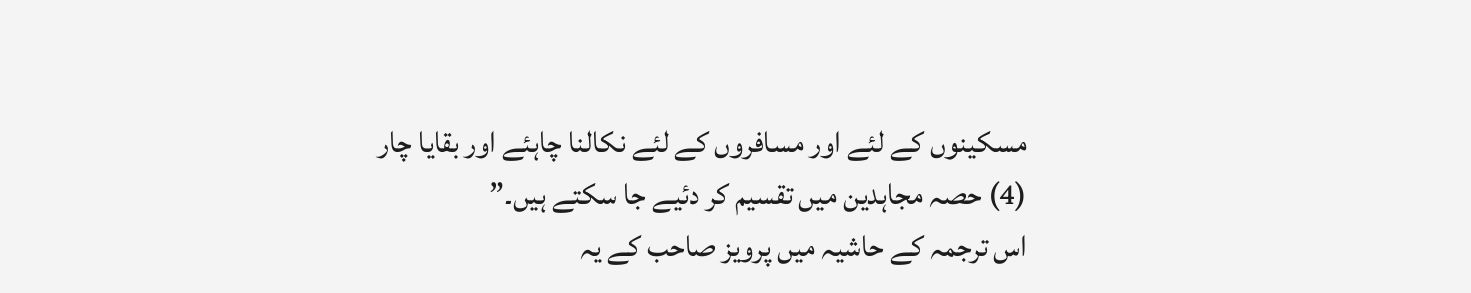مسکینوں کے لئے اور مسافروں کے لئے نکالنا چاہئے اور بقایا چار (4) حصہ مجاہدین میں تقسیم کر دئیے جا سکتے ہیں۔”
اس ترجمہ کے حاشیہ میں پرویز صاحب کے یہ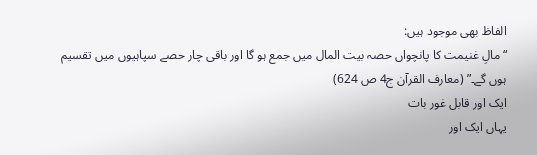الفاظ بھی موجود ہیں:
“مالِ غنیمت کا پانچواں حصہ بیت المال میں جمع ہو گا اور باقی چار حصے سپاہیوں میں تقسیم ہوں گے۔” (معارف القرآن ج4 ص 624)
ایک اور قابل غور بات
یہاں ایک اور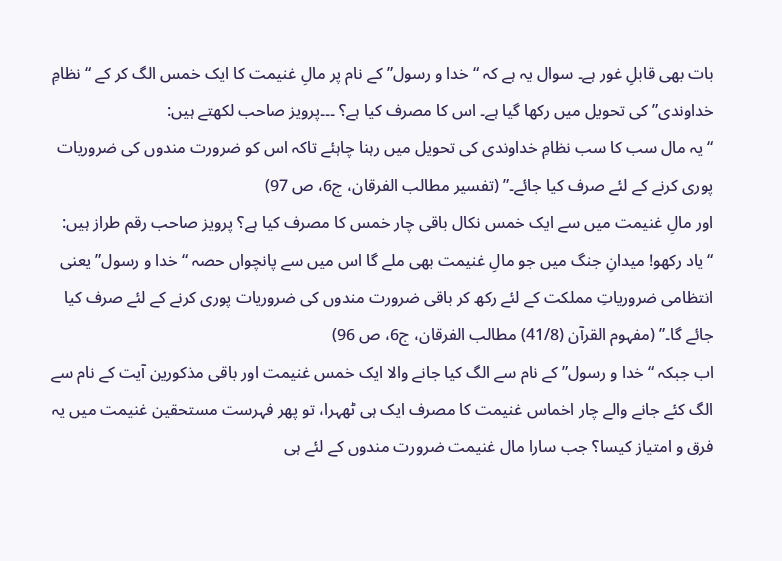بات بھی قابلِ غور ہے۔ سوال یہ ہے کہ “خدا و رسول” کے نام پر مالِ غنیمت کا ایک خمس الگ کر کے “نظامِ خداوندی” کی تحویل میں رکھا گیا ہے۔ اس کا مصرف کیا ہے؟ ۔۔۔پرویز صاحب لکھتے ہیں:
“یہ مال سب کا سب نظامِ خداوندی کی تحویل میں رہنا چاہئے تاکہ اس کو ضرورت مندوں کی ضروریات پوری کرنے کے لئے صرف کیا جائے۔” (تفسیر مطالب الفرقان، ج6، ص 97)
اور مالِ غنیمت میں سے ایک خمس نکال باقی چار خمس کا مصرف کیا ہے؟ پرویز صاحب رقم طراز ہیں:
“یاد رکھو! میدانِ جنگ میں جو مالِ غنیمت بھی ملے گا اس میں سے پانچواں حصہ “خدا و رسول” یعنی انتظامی ضروریاتِ مملکت کے لئے رکھ کر باقی ضرورت مندوں کی ضروریات پوری کرنے کے لئے صرف کیا جائے گا۔” (مفہوم القرآن (41/8) مطالب الفرقان، ج6، ص 96)
اب جبکہ “خدا و رسول” کے نام سے الگ کیا جانے والا ایک خمس غنیمت اور باقی مذکورین آیت کے نام سے الگ کئے جانے والے چار اخماس غنیمت کا مصرف ایک ہی ٹھہرا، تو پھر فہرست مستحقین غنیمت میں یہ فرق و امتیاز کیسا؟ جب سارا مال غنیمت ضرورت مندوں کے لئے ہی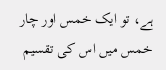ہے، تو ایک خمس اور چار خمس میں اس کی تقسیم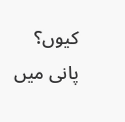کیوں؟ پانی میں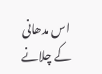اس مدھانی کے چلانے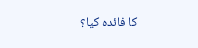کا فائدہ کیا؟